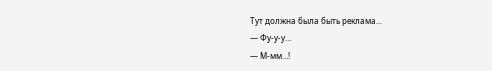Тут должна была быть реклама...
— Фу-у-у…
— М-мм…!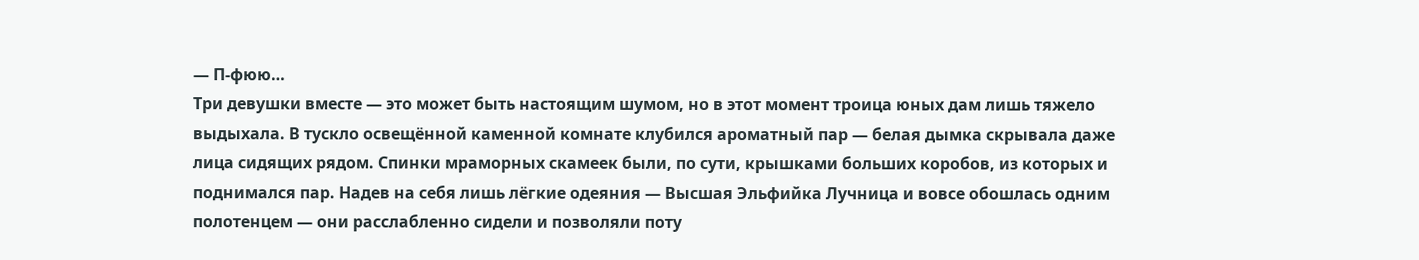— П-фюю…
Три девушки вместе — это может быть настоящим шумом, но в этот момент троица юных дам лишь тяжело выдыхала. В тускло освещённой каменной комнате клубился ароматный пар — белая дымка скрывала даже лица сидящих рядом. Спинки мраморных скамеек были, по сути, крышками больших коробов, из которых и поднимался пар. Надев на себя лишь лёгкие одеяния — Высшая Эльфийка Лучница и вовсе обошлась одним полотенцем — они расслабленно сидели и позволяли поту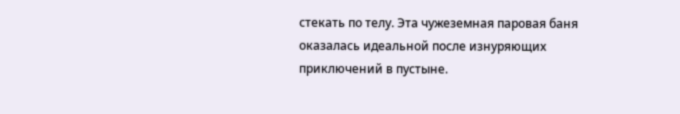стекать по телу. Эта чужеземная паровая баня оказалась идеальной после изнуряющих приключений в пустыне.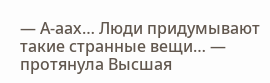— А-аах… Люди придумывают такие странные вещи… — протянула Высшая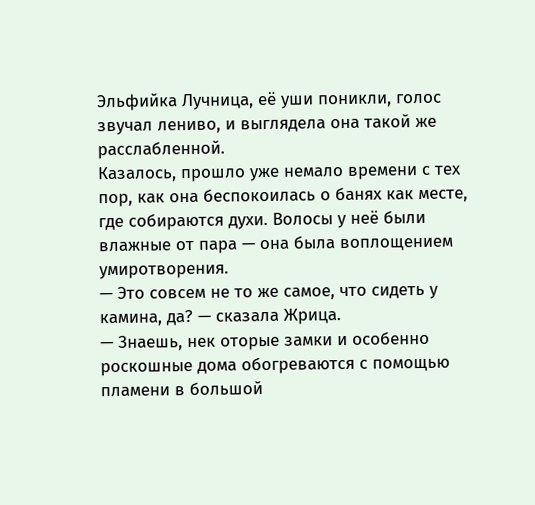Эльфийка Лучница, её уши поникли, голос звучал лениво, и выглядела она такой же расслабленной.
Казалось, прошло уже немало времени с тех пор, как она беспокоилась о банях как месте, где собираются духи. Волосы у неё были влажные от пара — она была воплощением умиротворения.
— Это совсем не то же самое, что сидеть у камина, да? — сказала Жрица.
— Знаешь, нек оторые замки и особенно роскошные дома обогреваются с помощью пламени в большой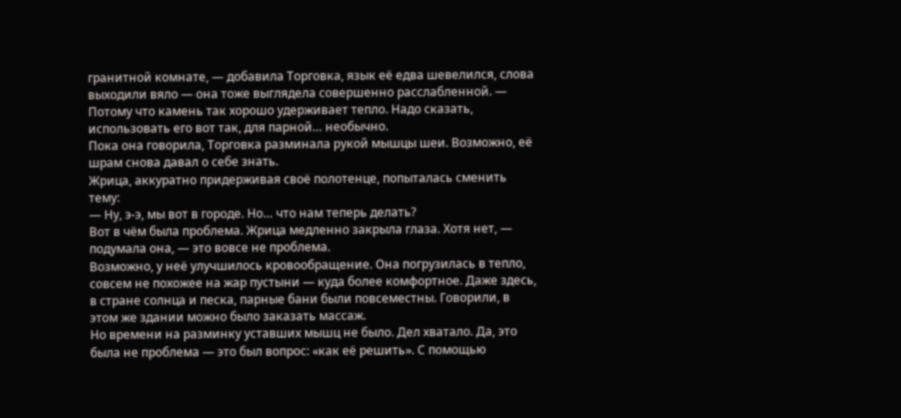гранитной комнате, — добавила Торговка, язык её едва шевелился, слова выходили вяло — она тоже выглядела совершенно расслабленной. — Потому что камень так хорошо удерживает тепло. Надо сказать, использовать его вот так, для парной… необычно.
Пока она говорила, Торговка разминала рукой мышцы шеи. Возможно, её шрам снова давал о себе знать.
Жрица, аккуратно придерживая своё полотенце, попыталась сменить тему:
— Ну, э-э, мы вот в городе. Но… что нам теперь делать?
Вот в чём была проблема. Жрица медленно закрыла глаза. Хотя нет, — подумала она, — это вовсе не проблема.
Возможно, у неё улучшилось кровообращение. Она погрузилась в тепло, совсем не похожее на жар пустыни — куда более комфортное. Даже здесь, в стране солнца и песка, парные бани были повсеместны. Говорили, в этом же здании можно было заказать массаж.
Но времени на разминку уставших мышц не было. Дел хватало. Да, это была не проблема — это был вопрос: «как её решить». С помощью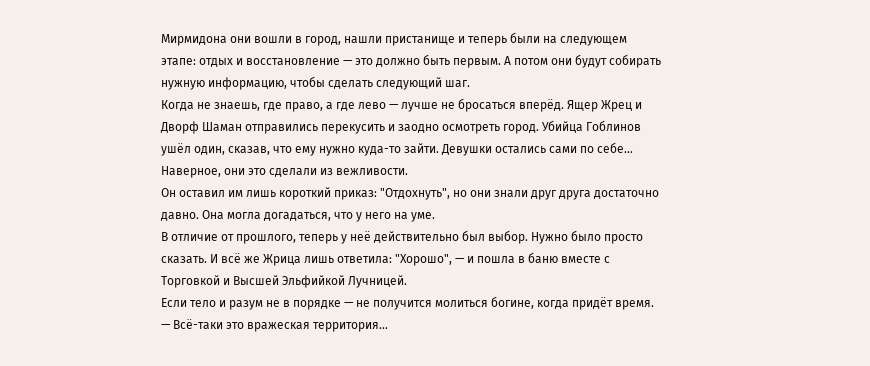Мирмидона они вошли в город, нашли пристанище и теперь были на следующем этапе: отдых и восстановление — это должно быть первым. А потом они будут собирать нужную информацию, чтобы сделать следующий шаг.
Когда не знаешь, где право, а где лево — лучше не бросаться вперёд. Ящер Жрец и Дворф Шаман отправились перекусить и заодно осмотреть город. Убийца Гоблинов ушёл один, сказав, что ему нужно куда-то зайти. Девушки остались сами по себе…
Наверное, они это сделали из вежливости.
Он оставил им лишь короткий приказ: "Отдохнуть", но они знали друг друга достаточно давно. Она могла догадаться, что у него на уме.
В отличие от прошлого, теперь у неё действительно был выбор. Нужно было просто сказать. И всё же Жрица лишь ответила: "Хорошо", — и пошла в баню вместе с Торговкой и Высшей Эльфийкой Лучницей.
Если тело и разум не в порядке — не получится молиться богине, когда придёт время.
— Всё-таки это вражеская территория…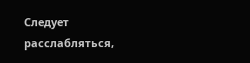Следует расслабляться,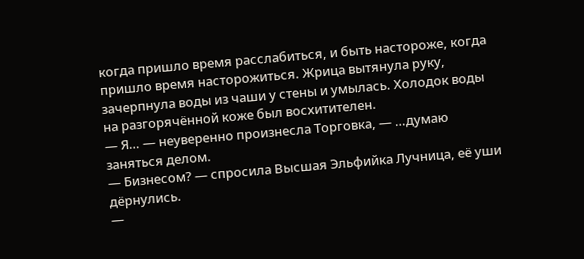когда пришло время расслабиться, и быть настороже, когда пришло время насторожиться. Жрица вытянула руку, зачерпнула воды из чаши у стены и умылась. Холодок воды на разгорячённой коже был восхитителен.
— Я… — неуверенно произнесла Торговка, — …думаю заняться делом.
— Бизнесом? — спросила Высшая Эльфийка Лучница, её уши дёрнулись.
—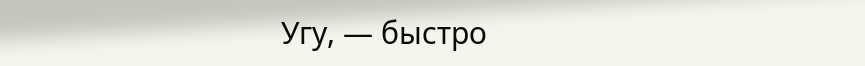Угу, — быстро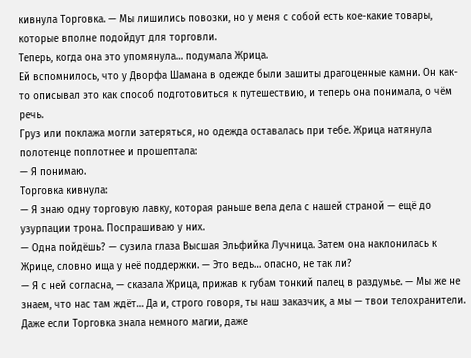кивнула Торговка. — Мы лишились повозки, но у меня с собой есть кое-какие товары, которые вполне подойдут для торговли.
Теперь, когда она это упомянула… подумала Жрица.
Ей вспомнилось, что у Дворфа Шамана в одежде были зашиты драгоценные камни. Он как-то описывал это как способ подготовиться к путешествию, и теперь она понимала, о чём речь.
Груз или поклажа могли затеряться, но одежда оставалась при тебе. Жрица натянула полотенце поплотнее и прошептала:
— Я понимаю.
Торговка кивнула:
— Я знаю одну торговую лавку, которая раньше вела дела с нашей страной — ещё до узурпации трона. Поспрашиваю у них.
— Одна пойдёшь? — сузила глаза Высшая Эльфийка Лучница. Затем она наклонилась к Жрице, словно ища у неё поддержки. — Это ведь… опасно, не так ли?
— Я с ней согласна, — сказала Жрица, прижав к губам тонкий палец в раздумье. — Мы же не знаем, что нас там ждёт… Да и, строго говоря, ты наш заказчик, а мы — твои телохранители.
Даже если Торговка знала немного магии, даже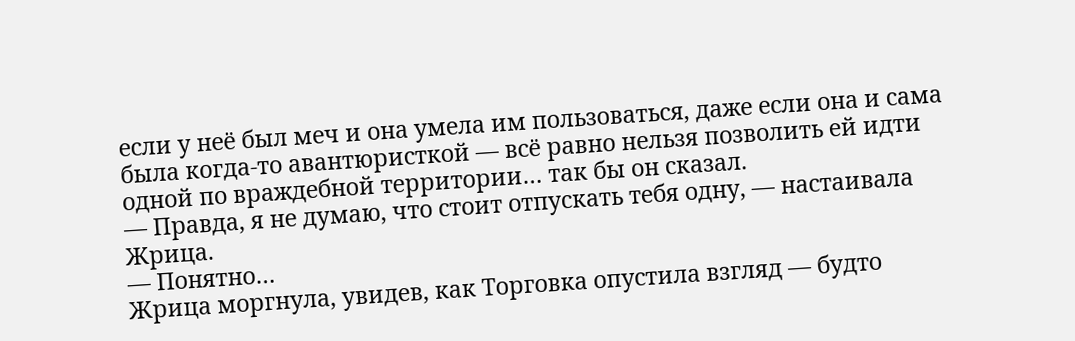если у неё был меч и она умела им пользоваться, даже если она и сама была когда-то авантюристкой — всё равно нельзя позволить ей идти одной по враждебной территории… так бы он сказал.
— Правда, я не думаю, что стоит отпускать тебя одну, — настаивала Жрица.
— Понятно…
Жрица моргнула, увидев, как Торговка опустила взгляд — будто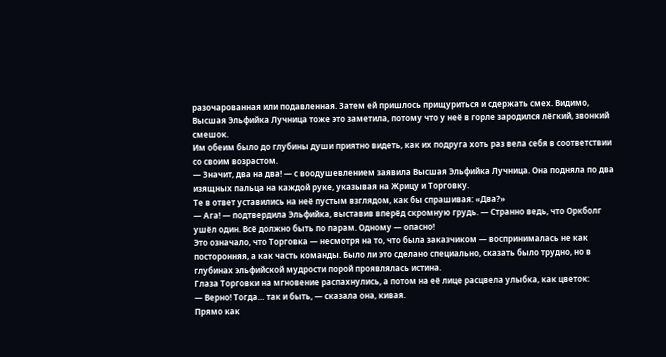разочарованная или подавленная. Затем ей пришлось прищуриться и сдержать смех. Видимо, Высшая Эльфийка Лучница тоже это заметила, потому что у неё в горле зародился лёгкий, звонкий смешок.
Им обеим было до глубины души приятно видеть, как их подруга хоть раз вела себя в соответствии со своим возрастом.
— Значит, два на два! — с воодушевлением заявила Высшая Эльфийка Лучница. Она подняла по два изящных пальца на каждой руке, указывая на Жрицу и Торговку.
Те в ответ уставились на неё пустым взглядом, как бы спрашивая: «Два?»
— Ага! — подтвердила Эльфийка, выставив вперёд скромную грудь. — Странно ведь, что Оркболг ушёл один. Всё должно быть по парам. Одному — опасно!
Это означало, что Торговка — несмотря на то, что была заказчиком — воспринималась не как посторонняя, а как часть команды. Было ли это сделано специально, сказать было трудно, но в глубинах эльфийской мудрости порой проявлялась истина.
Глаза Торговки на мгновение распахнулись, а потом на её лице расцвела улыбка, как цветок:
— Верно! Тогда… так и быть, — сказала она, кивая.
Прямо как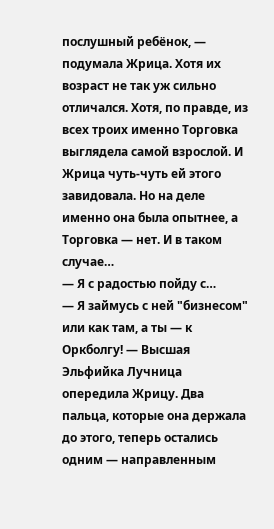послушный ребёнок, — подумала Жрица. Хотя их возраст не так уж сильно отличался. Хотя, по правде, из всех троих именно Торговка выглядела самой взрослой. И Жрица чуть-чуть ей этого завидовала. Но на деле именно она была опытнее, а Торговка — нет. И в таком случае…
— Я с радостью пойду с…
— Я займусь с ней "бизнесом" или как там, а ты — к Оркболгу! — Высшая Эльфийка Лучница опередила Жрицу. Два пальца, которые она держала до этого, теперь остались одним — направленным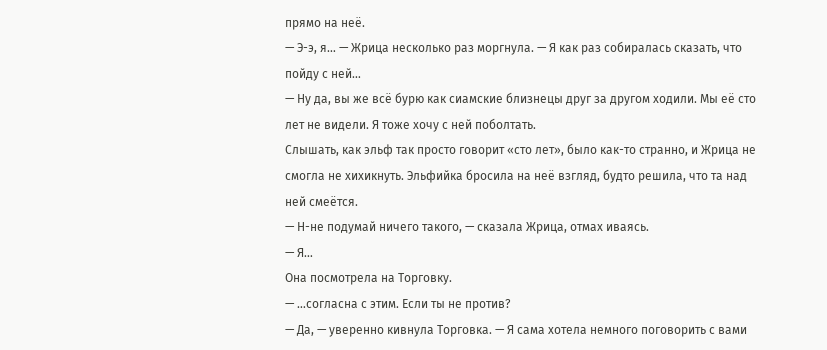прямо на неё.
— Э-э, я… — Жрица несколько раз моргнула. — Я как раз собиралась сказать, что пойду с ней…
— Ну да, вы же всё бурю как сиамские близнецы друг за другом ходили. Мы её сто лет не видели. Я тоже хочу с ней поболтать.
Слышать, как эльф так просто говорит «сто лет», было как-то странно, и Жрица не смогла не хихикнуть. Эльфийка бросила на неё взгляд, будто решила, что та над ней смеётся.
— Н-не подумай ничего такого, — сказала Жрица, отмах иваясь.
— Я…
Она посмотрела на Торговку.
— …согласна с этим. Если ты не против?
— Да, — уверенно кивнула Торговка. — Я сама хотела немного поговорить с вами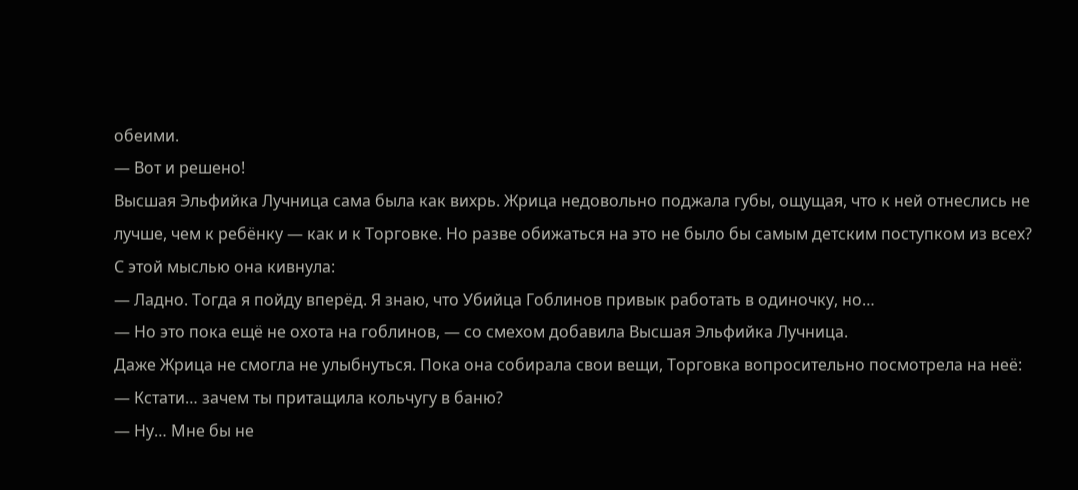обеими.
— Вот и решено!
Высшая Эльфийка Лучница сама была как вихрь. Жрица недовольно поджала губы, ощущая, что к ней отнеслись не лучше, чем к ребёнку — как и к Торговке. Но разве обижаться на это не было бы самым детским поступком из всех?
С этой мыслью она кивнула:
— Ладно. Тогда я пойду вперёд. Я знаю, что Убийца Гоблинов привык работать в одиночку, но…
— Но это пока ещё не охота на гоблинов, — со смехом добавила Высшая Эльфийка Лучница.
Даже Жрица не смогла не улыбнуться. Пока она собирала свои вещи, Торговка вопросительно посмотрела на неё:
— Кстати… зачем ты притащила кольчугу в баню?
— Ну… Мне бы не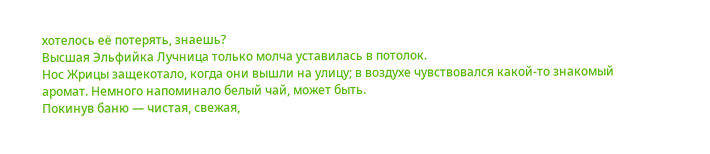хотелось её потерять, знаешь?
Высшая Эльфийка Лучница только молча уставилась в потолок.
Нос Жрицы защекотало, когда они вышли на улицу; в воздухе чувствовался какой-то знакомый аромат. Немного напоминало белый чай, может быть.
Покинув баню — чистая, свежая,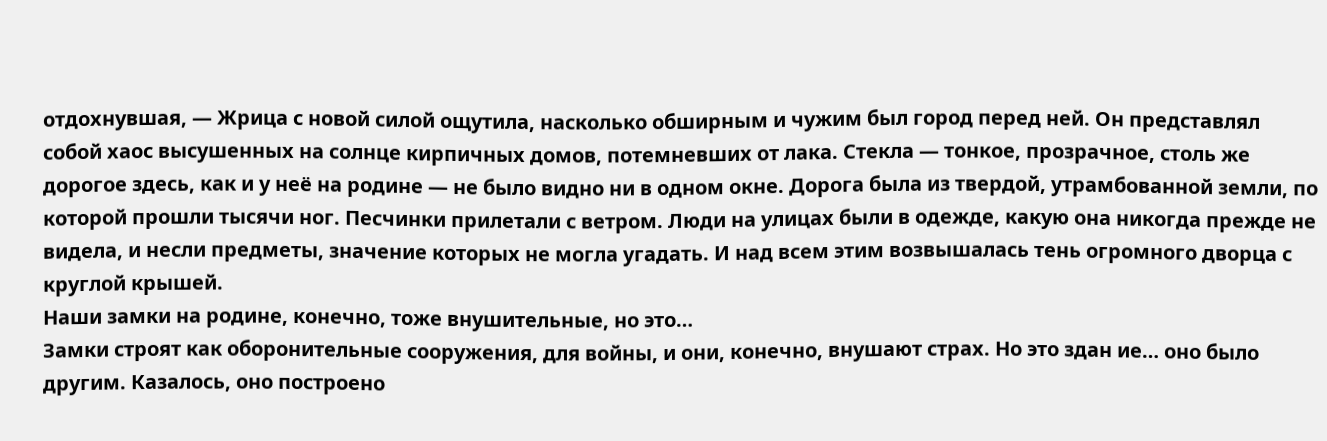отдохнувшая, — Жрица с новой силой ощутила, насколько обширным и чужим был город перед ней. Он представлял собой хаос высушенных на солнце кирпичных домов, потемневших от лака. Стекла — тонкое, прозрачное, столь же дорогое здесь, как и у неё на родине — не было видно ни в одном окне. Дорога была из твердой, утрамбованной земли, по которой прошли тысячи ног. Песчинки прилетали с ветром. Люди на улицах были в одежде, какую она никогда прежде не видела, и несли предметы, значение которых не могла угадать. И над всем этим возвышалась тень огромного дворца с круглой крышей.
Наши замки на родине, конечно, тоже внушительные, но это…
Замки строят как оборонительные сооружения, для войны, и они, конечно, внушают страх. Но это здан ие… оно было другим. Казалось, оно построено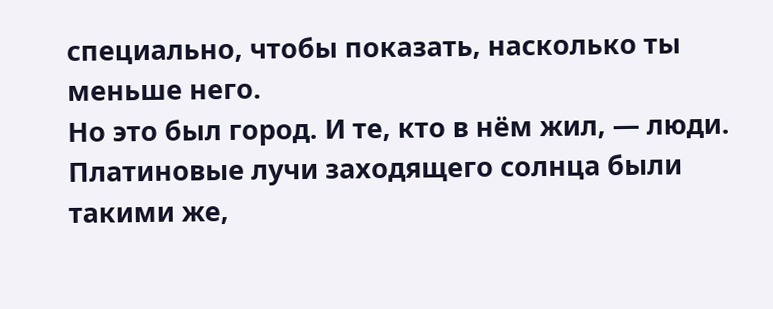специально, чтобы показать, насколько ты меньше него.
Но это был город. И те, кто в нём жил, — люди. Платиновые лучи заходящего солнца были такими же,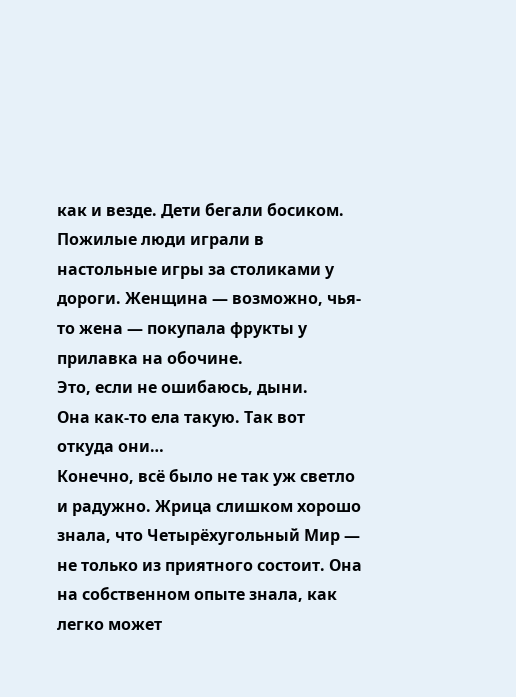как и везде. Дети бегали босиком. Пожилые люди играли в настольные игры за столиками у дороги. Женщина — возможно, чья-то жена — покупала фрукты у прилавка на обочине.
Это, если не ошибаюсь, дыни.
Она как-то ела такую. Так вот откуда они…
Конечно, всё было не так уж светло и радужно. Жрица слишком хорошо знала, что Четырёхугольный Мир — не только из приятного состоит. Она на собственном опыте знала, как легко может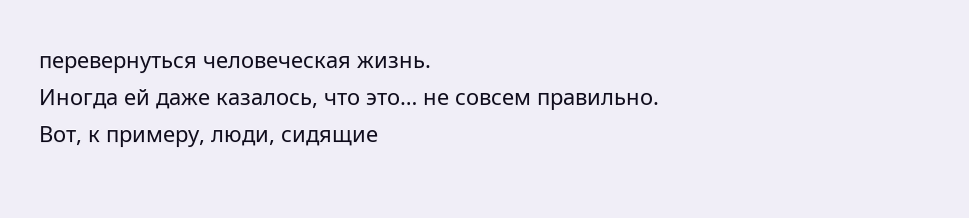перевернуться человеческая жизнь.
Иногда ей даже казалось, что это… не совсем правильно.
Вот, к примеру, люди, сидящие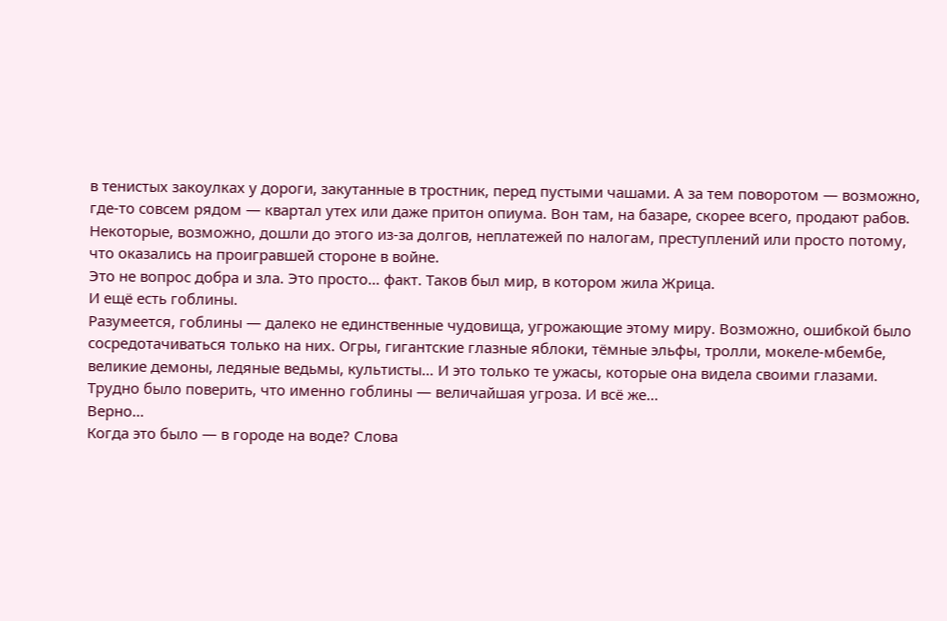в тенистых закоулках у дороги, закутанные в тростник, перед пустыми чашами. А за тем поворотом — возможно, где-то совсем рядом — квартал утех или даже притон опиума. Вон там, на базаре, скорее всего, продают рабов. Некоторые, возможно, дошли до этого из-за долгов, неплатежей по налогам, преступлений или просто потому, что оказались на проигравшей стороне в войне.
Это не вопрос добра и зла. Это просто… факт. Таков был мир, в котором жила Жрица.
И ещё есть гоблины.
Разумеется, гоблины — далеко не единственные чудовища, угрожающие этому миру. Возможно, ошибкой было сосредотачиваться только на них. Огры, гигантские глазные яблоки, тёмные эльфы, тролли, мокеле-мбембе, великие демоны, ледяные ведьмы, культисты… И это только те ужасы, которые она видела своими глазами. Трудно было поверить, что именно гоблины — величайшая угроза. И всё же…
Верно…
Когда это было — в городе на воде? Слова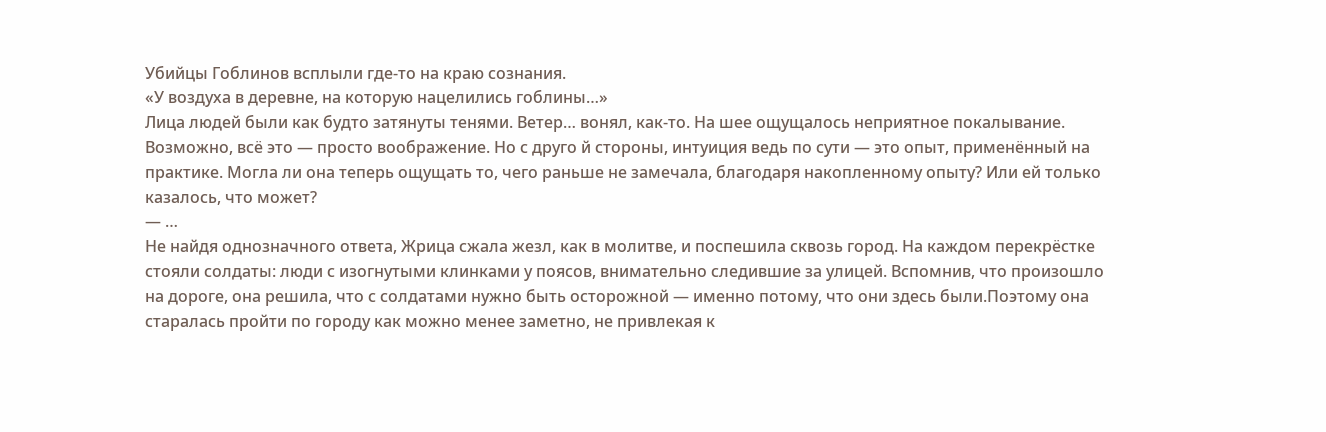Убийцы Гоблинов всплыли где-то на краю сознания.
«У воздуха в деревне, на которую нацелились гоблины…»
Лица людей были как будто затянуты тенями. Ветер… вонял, как-то. На шее ощущалось неприятное покалывание. Возможно, всё это — просто воображение. Но с друго й стороны, интуиция ведь по сути — это опыт, применённый на практике. Могла ли она теперь ощущать то, чего раньше не замечала, благодаря накопленному опыту? Или ей только казалось, что может?
— …
Не найдя однозначного ответа, Жрица сжала жезл, как в молитве, и поспешила сквозь город. На каждом перекрёстке стояли солдаты: люди с изогнутыми клинками у поясов, внимательно следившие за улицей. Вспомнив, что произошло на дороге, она решила, что с солдатами нужно быть осторожной — именно потому, что они здесь были.Поэтому она старалась пройти по городу как можно менее заметно, не привлекая к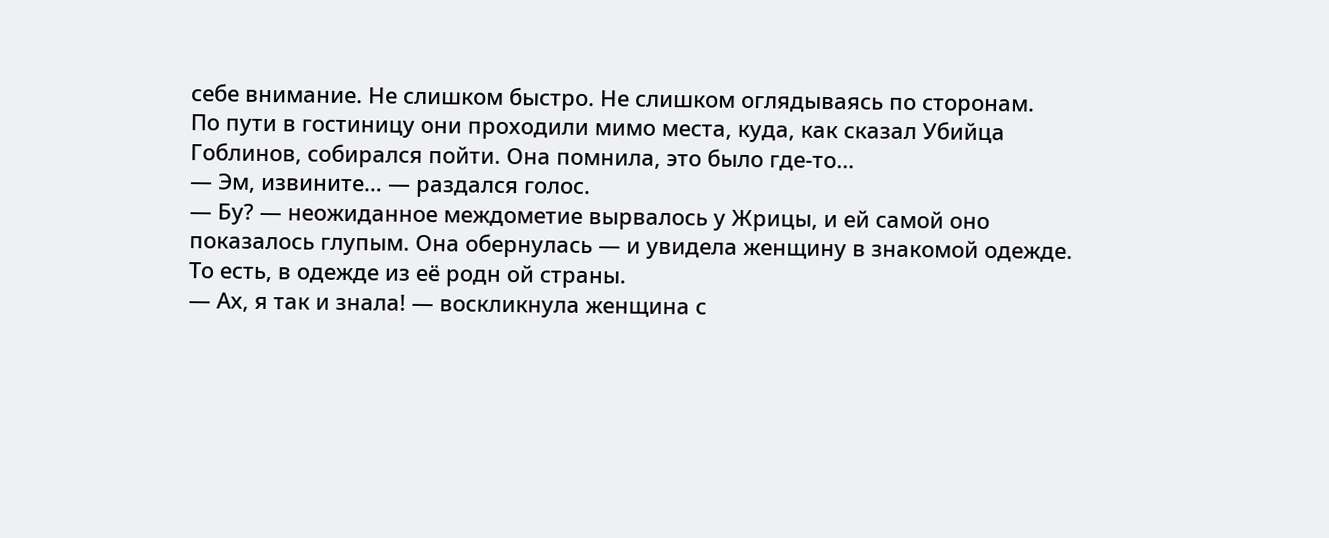себе внимание. Не слишком быстро. Не слишком оглядываясь по сторонам.
По пути в гостиницу они проходили мимо места, куда, как сказал Убийца Гоблинов, собирался пойти. Она помнила, это было где-то…
— Эм, извините… — раздался голос.
— Бу? — неожиданное междометие вырвалось у Жрицы, и ей самой оно показалось глупым. Она обернулась — и увидела женщину в знакомой одежде. То есть, в одежде из её родн ой страны.
— Ах, я так и знала! — воскликнула женщина с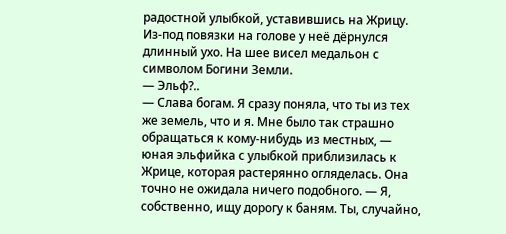радостной улыбкой, уставившись на Жрицу. Из-под повязки на голове у неё дёрнулся длинный ухо. На шее висел медальон с символом Богини Земли.
— Эльф?..
— Слава богам. Я сразу поняла, что ты из тех же земель, что и я. Мне было так страшно обращаться к кому-нибудь из местных, — юная эльфийка с улыбкой приблизилась к Жрице, которая растерянно огляделась. Она точно не ожидала ничего подобного. — Я, собственно, ищу дорогу к баням. Ты, случайно,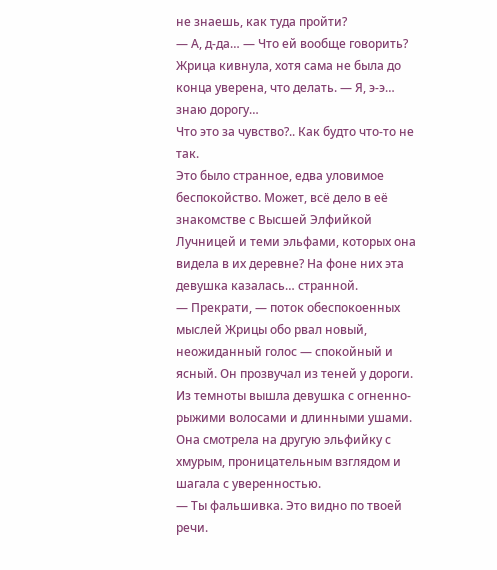не знаешь, как туда пройти?
— А, д-да… — Что ей вообще говорить? Жрица кивнула, хотя сама не была до конца уверена, что делать. — Я, э-э… знаю дорогу…
Что это за чувство?.. Как будто что-то не так.
Это было странное, едва уловимое беспокойство. Может, всё дело в её знакомстве с Высшей Элфийкой Лучницей и теми эльфами, которых она видела в их деревне? На фоне них эта девушка казалась… странной.
— Прекрати, — поток обеспокоенных мыслей Жрицы обо рвал новый, неожиданный голос — спокойный и ясный. Он прозвучал из теней у дороги.
Из темноты вышла девушка с огненно-рыжими волосами и длинными ушами. Она смотрела на другую эльфийку с хмурым, проницательным взглядом и шагала с уверенностью.
— Ты фальшивка. Это видно по твоей речи.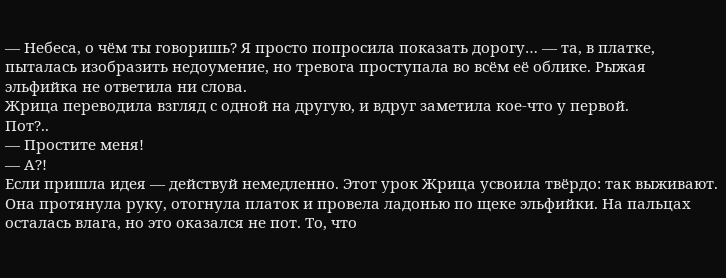— Небеса, о чём ты говоришь? Я просто попросила показать дорогу… — та, в платке, пыталась изобразить недоумение, но тревога проступала во всём её облике. Рыжая эльфийка не ответила ни слова.
Жрица переводила взгляд с одной на другую, и вдруг заметила кое-что у первой.
Пот?..
— Простите меня!
— А?!
Если пришла идея — действуй немедленно. Этот урок Жрица усвоила твёрдо: так выживают.
Она протянула руку, отогнула платок и провела ладонью по щеке эльфийки. На пальцах осталась влага, но это оказался не пот. То, что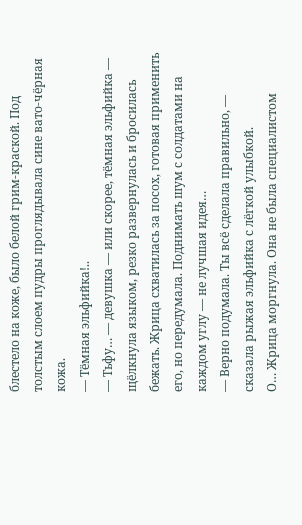блестело на коже, было белой грим-краской. Под толстым слоем пудры проглядывала сине вато-чёрная кожа.
— Тёмная эльфийка!..
— Тьфу… — девушка — или скорее, тёмная эльфийка — щёлкнула языком, резко развернулась и бросилась бежать. Жрица схватилась за посох, готовая применить его, но передумала. Поднимать шум с солдатами на каждом углу — не лучшая идея…
— Верно подумала. Ты всё сделала правильно, — сказала рыжая эльфийка с лёгкой улыбкой.
О… Жрица моргнула. Она не была специалистом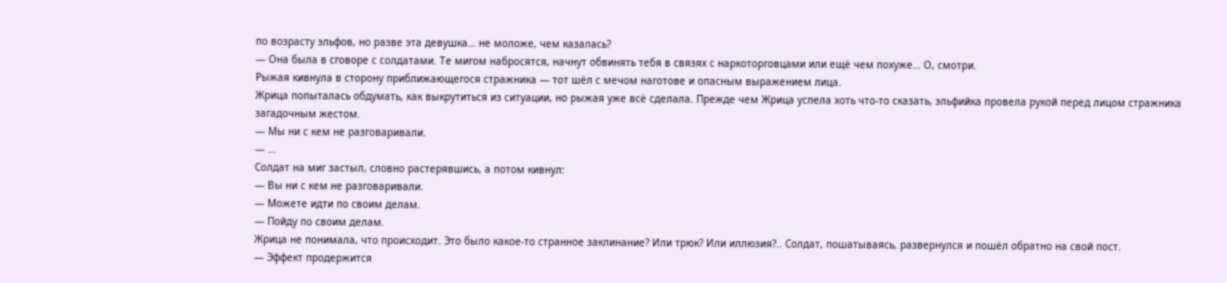по возрасту эльфов, но разве эта девушка… не моложе, чем казалась?
— Она была в сговоре с солдатами. Те мигом набросятся, начнут обвинять тебя в связях с наркоторговцами или ещё чем похуже… О, смотри.
Рыжая кивнула в сторону приближающегося стражника — тот шёл с мечом наготове и опасным выражением лица.
Жрица попыталась обдумать, как выкрутиться из ситуации, но рыжая уже всё сделала. Прежде чем Жрица успела хоть что-то сказать, эльфийка провела рукой перед лицом стражника загадочным жестом.
— Мы ни с кем не разговаривали.
— …
Солдат на миг застыл, словно растерявшись, а потом кивнул:
— Вы ни с кем не разговаривали.
— Можете идти по своим делам.
— Пойду по своим делам.
Жрица не понимала, что происходит. Это было какое-то странное заклинание? Или трюк? Или иллюзия?.. Солдат, пошатываясь, развернулся и пошёл обратно на свой пост.
— Эффект продержится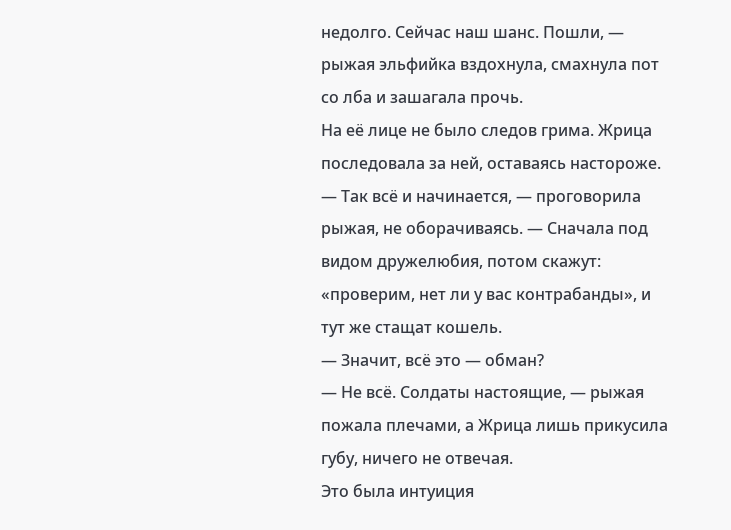недолго. Сейчас наш шанс. Пошли, — рыжая эльфийка вздохнула, смахнула пот со лба и зашагала прочь.
На её лице не было следов грима. Жрица последовала за ней, оставаясь настороже.
— Так всё и начинается, — проговорила рыжая, не оборачиваясь. — Сначала под видом дружелюбия, потом скажут: «проверим, нет ли у вас контрабанды», и тут же стащат кошель.
— Значит, всё это — обман?
— Не всё. Солдаты настоящие, — рыжая пожала плечами, а Жрица лишь прикусила губу, ничего не отвечая.
Это была интуиция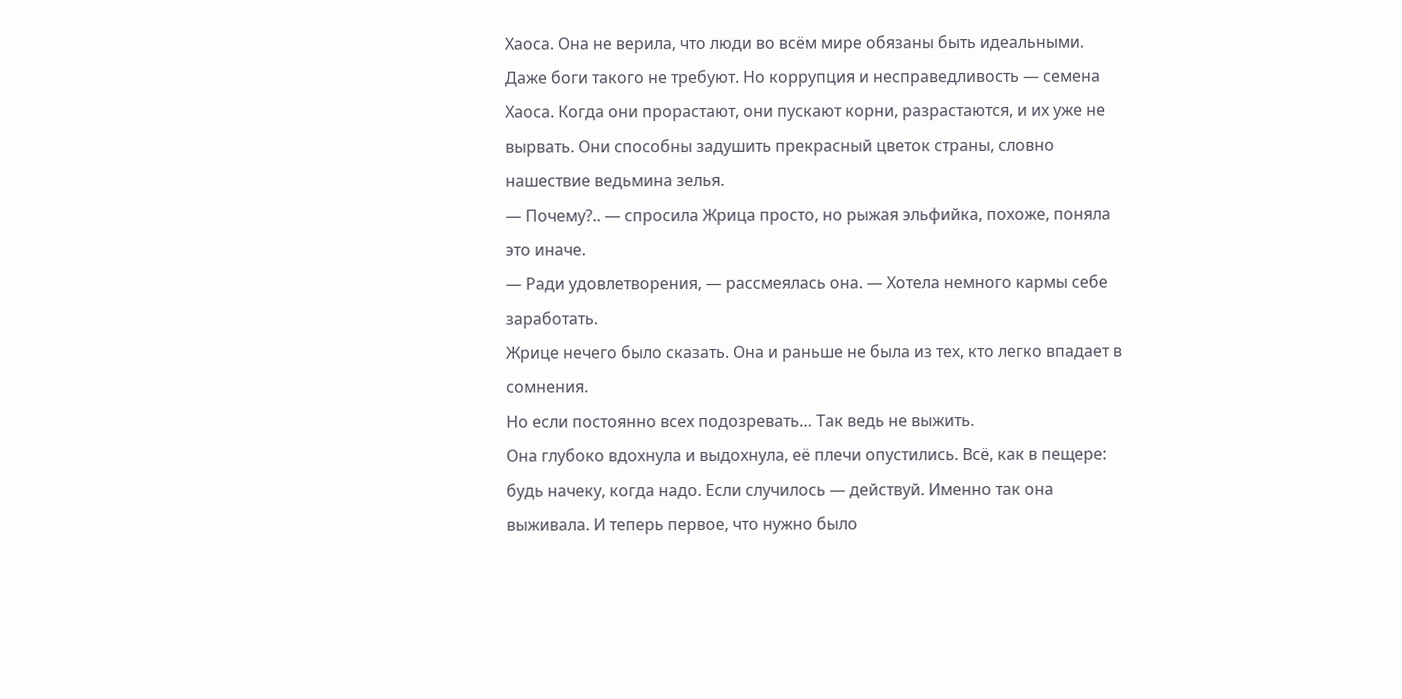Хаоса. Она не верила, что люди во всём мире обязаны быть идеальными. Даже боги такого не требуют. Но коррупция и несправедливость — семена Хаоса. Когда они прорастают, они пускают корни, разрастаются, и их уже не вырвать. Они способны задушить прекрасный цветок страны, словно нашествие ведьмина зелья.
— Почему?.. — спросила Жрица просто, но рыжая эльфийка, похоже, поняла это иначе.
— Ради удовлетворения, — рассмеялась она. — Хотела немного кармы себе заработать.
Жрице нечего было сказать. Она и раньше не была из тех, кто легко впадает в сомнения.
Но если постоянно всех подозревать… Так ведь не выжить.
Она глубоко вдохнула и выдохнула, её плечи опустились. Всё, как в пещере: будь начеку, когда надо. Если случилось — действуй. Именно так она выживала. И теперь первое, что нужно было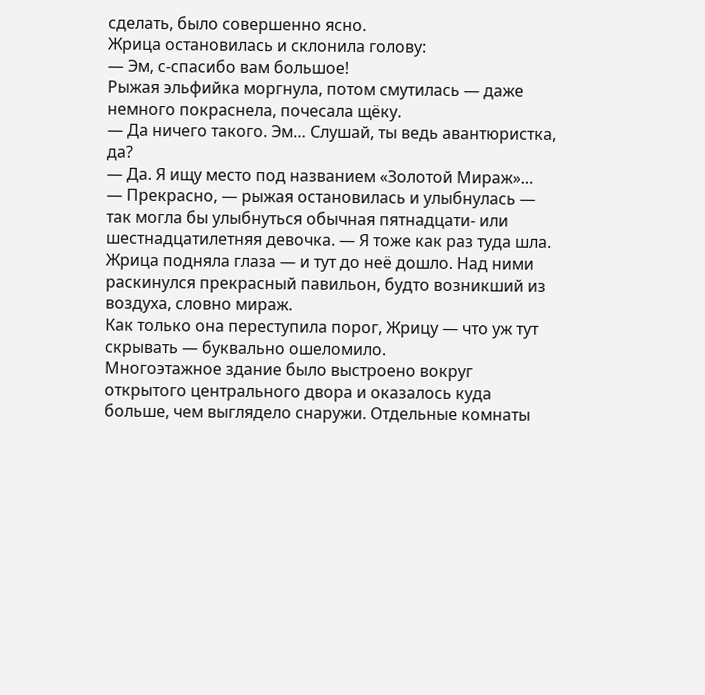сделать, было совершенно ясно.
Жрица остановилась и склонила голову:
— Эм, с-спасибо вам большое!
Рыжая эльфийка моргнула, потом смутилась — даже немного покраснела, почесала щёку.
— Да ничего такого. Эм… Слушай, ты ведь авантюристка, да?
— Да. Я ищу место под названием «Золотой Мираж»…
— Прекрасно, — рыжая остановилась и улыбнулась — так могла бы улыбнуться обычная пятнадцати- или шестнадцатилетняя девочка. — Я тоже как раз туда шла.
Жрица подняла глаза — и тут до неё дошло. Над ними раскинулся прекрасный павильон, будто возникший из воздуха, словно мираж.
Как только она переступила порог, Жрицу — что уж тут скрывать — буквально ошеломило.
Многоэтажное здание было выстроено вокруг открытого центрального двора и оказалось куда больше, чем выглядело снаружи. Отдельные комнаты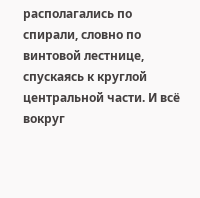располагались по спирали, словно по винтовой лестнице, спускаясь к круглой центральной части. И всё вокруг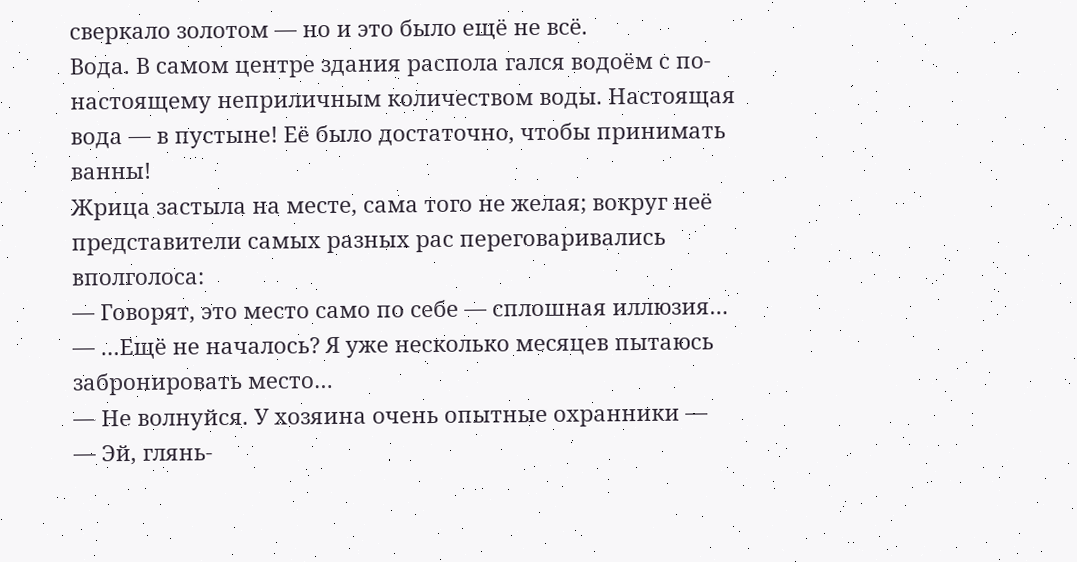сверкало золотом — но и это было ещё не всё.
Вода. В самом центре здания распола гался водоём с по-настоящему неприличным количеством воды. Настоящая вода — в пустыне! Её было достаточно, чтобы принимать ванны!
Жрица застыла на месте, сама того не желая; вокруг неё представители самых разных рас переговаривались вполголоса:
— Говорят, это место само по себе — сплошная иллюзия…
— …Ещё не началось? Я уже несколько месяцев пытаюсь забронировать место…
— Не волнуйся. У хозяина очень опытные охранники —
— Эй, глянь-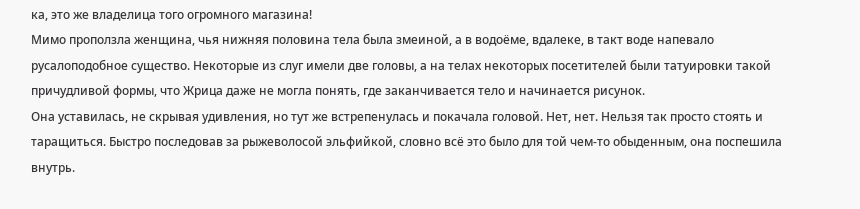ка, это же владелица того огромного магазина!
Мимо проползла женщина, чья нижняя половина тела была змеиной, а в водоёме, вдалеке, в такт воде напевало русалоподобное существо. Некоторые из слуг имели две головы, а на телах некоторых посетителей были татуировки такой причудливой формы, что Жрица даже не могла понять, где заканчивается тело и начинается рисунок.
Она уставилась, не скрывая удивления, но тут же встрепенулась и покачала головой. Нет, нет. Нельзя так просто стоять и таращиться. Быстро последовав за рыжеволосой эльфийкой, словно всё это было для той чем-то обыденным, она поспешила внутрь.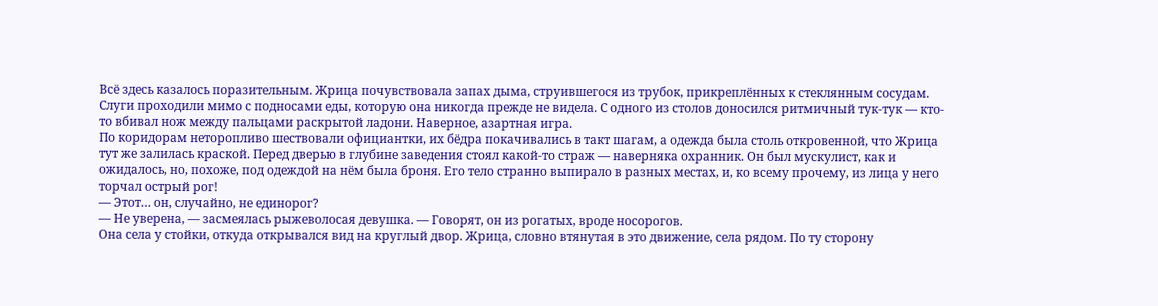Всё здесь казалось поразительным. Жрица почувствовала запах дыма, струившегося из трубок, прикреплённых к стеклянным сосудам. Слуги проходили мимо с подносами еды, которую она никогда прежде не видела. С одного из столов доносился ритмичный тук-тук — кто-то вбивал нож между пальцами раскрытой ладони. Наверное, азартная игра.
По коридорам неторопливо шествовали официантки, их бёдра покачивались в такт шагам, а одежда была столь откровенной, что Жрица тут же залилась краской. Перед дверью в глубине заведения стоял какой-то страж — наверняка охранник. Он был мускулист, как и ожидалось, но, похоже, под одеждой на нём была броня. Его тело странно выпирало в разных местах, и, ко всему прочему, из лица у него торчал острый рог!
— Этот… он, случайно, не единорог?
— Не уверена, — засмеялась рыжеволосая девушка. — Говорят, он из рогатых, вроде носорогов.
Она села у стойки, откуда открывался вид на круглый двор. Жрица, словно втянутая в это движение, села рядом. По ту сторону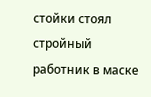стойки стоял стройный работник в маске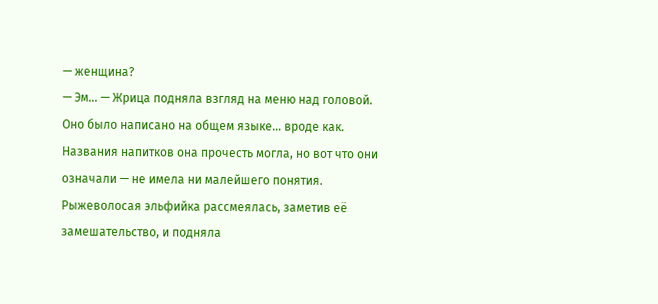— женщина?
— Эм… — Жрица подняла взгляд на меню над головой.
Оно было написано на общем языке… вроде как. Названия напитков она прочесть могла, но вот что они означали — не имела ни малейшего понятия.
Рыжеволосая эльфийка рассмеялась, заметив её замешательство, и подняла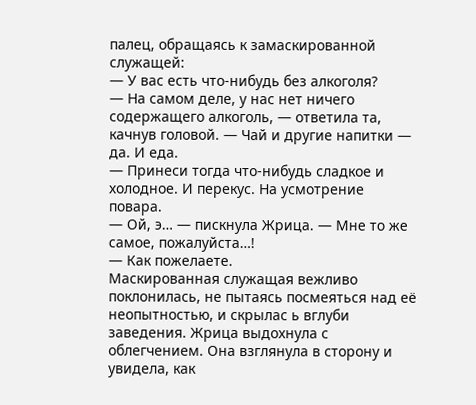палец, обращаясь к замаскированной служащей:
— У вас есть что-нибудь без алкоголя?
— На самом деле, у нас нет ничего содержащего алкоголь, — ответила та, качнув головой. — Чай и другие напитки — да. И еда.
— Принеси тогда что-нибудь сладкое и холодное. И перекус. На усмотрение повара.
— Ой, э… — пискнула Жрица. — Мне то же самое, пожалуйста…!
— Как пожелаете.
Маскированная служащая вежливо поклонилась, не пытаясь посмеяться над её неопытностью, и скрылас ь вглуби заведения. Жрица выдохнула с облегчением. Она взглянула в сторону и увидела, как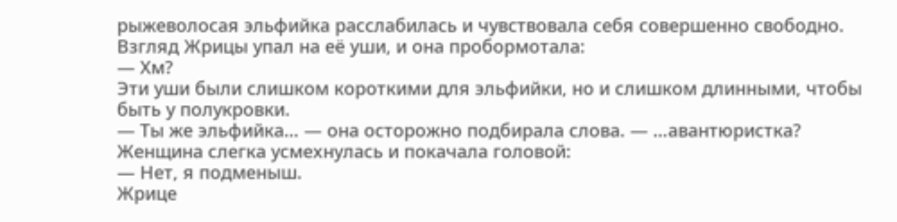рыжеволосая эльфийка расслабилась и чувствовала себя совершенно свободно.
Взгляд Жрицы упал на её уши, и она пробормотала:
— Хм?
Эти уши были слишком короткими для эльфийки, но и слишком длинными, чтобы быть у полукровки.
— Ты же эльфийка… — она осторожно подбирала слова. — …авантюристка?
Женщина слегка усмехнулась и покачала головой:
— Нет, я подменыш.
Жрице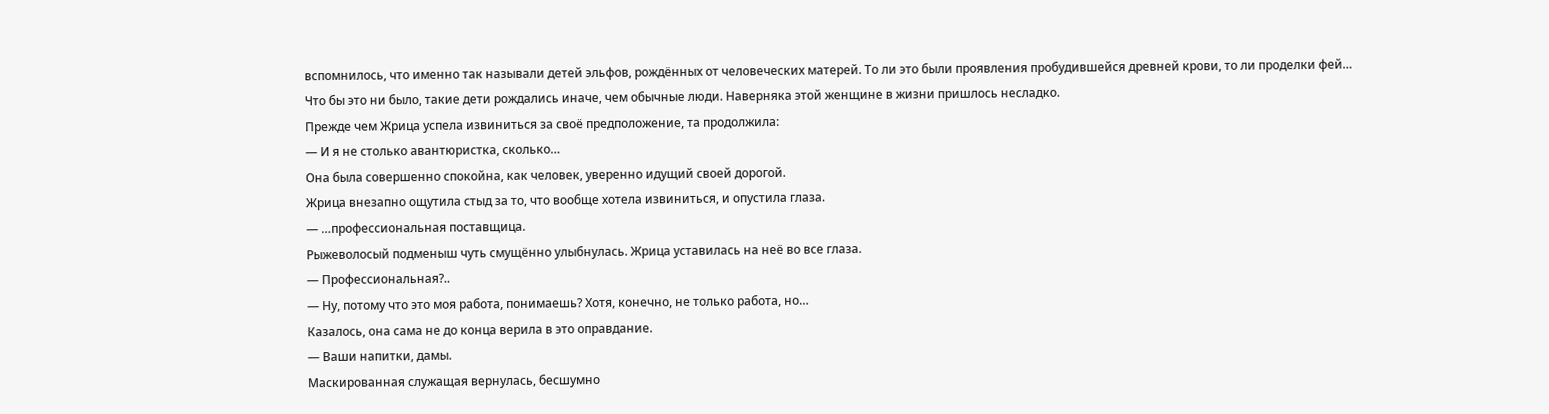вспомнилось, что именно так называли детей эльфов, рождённых от человеческих матерей. То ли это были проявления пробудившейся древней крови, то ли проделки фей…
Что бы это ни было, такие дети рождались иначе, чем обычные люди. Наверняка этой женщине в жизни пришлось несладко.
Прежде чем Жрица успела извиниться за своё предположение, та продолжила:
— И я не столько авантюристка, сколько…
Она была совершенно спокойна, как человек, уверенно идущий своей дорогой.
Жрица внезапно ощутила стыд за то, что вообще хотела извиниться, и опустила глаза.
— …профессиональная поставщица.
Рыжеволосый подменыш чуть смущённо улыбнулась. Жрица уставилась на неё во все глаза.
— Профессиональная?..
— Ну, потому что это моя работа, понимаешь? Хотя, конечно, не только работа, но…
Казалось, она сама не до конца верила в это оправдание.
— Ваши напитки, дамы.
Маскированная служащая вернулась, бесшумно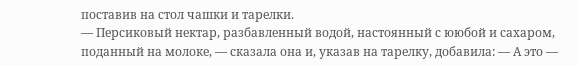поставив на стол чашки и тарелки.
— Персиковый нектар, разбавленный водой, настоянный с ююбой и сахаром, поданный на молоке, — сказала она и, указав на тарелку, добавила: — А это —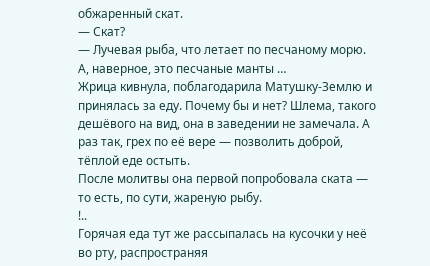обжаренный скат.
— Скат?
— Лучевая рыба, что летает по песчаному морю.
А, наверное, это песчаные манты …
Жрица кивнула, поблагодарила Матушку-Землю и принялась за еду. Почему бы и нет? Шлема, такого дешёвого на вид, она в заведении не замечала. А раз так, грех по её вере — позволить доброй, тёплой еде остыть.
После молитвы она первой попробовала ската — то есть, по сути, жареную рыбу.
!..
Горячая еда тут же рассыпалась на кусочки у неё во рту, распространяя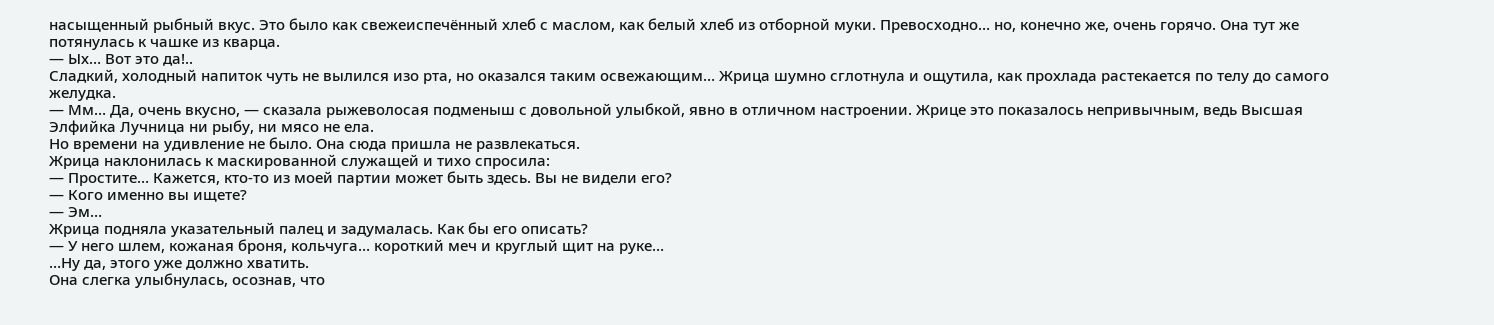насыщенный рыбный вкус. Это было как свежеиспечённый хлеб с маслом, как белый хлеб из отборной муки. Превосходно… но, конечно же, очень горячо. Она тут же потянулась к чашке из кварца.
— Ых… Вот это да!..
Сладкий, холодный напиток чуть не вылился изо рта, но оказался таким освежающим… Жрица шумно сглотнула и ощутила, как прохлада растекается по телу до самого желудка.
— Мм… Да, очень вкусно, — сказала рыжеволосая подменыш с довольной улыбкой, явно в отличном настроении. Жрице это показалось непривычным, ведь Высшая Элфийка Лучница ни рыбу, ни мясо не ела.
Но времени на удивление не было. Она сюда пришла не развлекаться.
Жрица наклонилась к маскированной служащей и тихо спросила:
— Простите… Кажется, кто-то из моей партии может быть здесь. Вы не видели его?
— Кого именно вы ищете?
— Эм…
Жрица подняла указательный палец и задумалась. Как бы его описать?
— У него шлем, кожаная броня, кольчуга… короткий меч и круглый щит на руке…
…Ну да, этого уже должно хватить.
Она слегка улыбнулась, осознав, что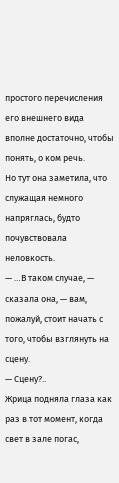простого перечисления его внешнего вида вполне достаточно, чтобы понять, о ком речь.
Но тут она заметила, что служащая немного напряглась, будто почувствовала неловкость.
— …В таком случае, — сказала она, — вам, пожалуй, стоит начать с того, чтобы взглянуть на сцену.
— Сцену?..
Жрица подняла глаза как раз в тот момент, когда свет в зале погас,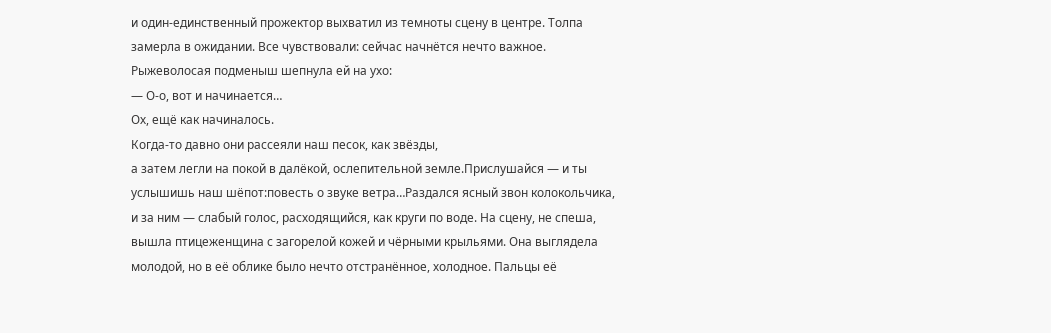и один-единственный прожектор выхватил из темноты сцену в центре. Толпа замерла в ожидании. Все чувствовали: сейчас начнётся нечто важное.
Рыжеволосая подменыш шепнула ей на ухо:
— О-о, вот и начинается…
Ох, ещё как начиналось.
Когда-то давно они рассеяли наш песок, как звёзды,
а затем легли на покой в далёкой, ослепительной земле.Прислушайся — и ты услышишь наш шёпот:повесть о звуке ветра…Раздался ясный звон колокольчика, и за ним — слабый голос, расходящийся, как круги по воде. На сцену, не спеша, вышла птицеженщина с загорелой кожей и чёрными крыльями. Она выглядела молодой, но в её облике было нечто отстранённое, холодное. Пальцы её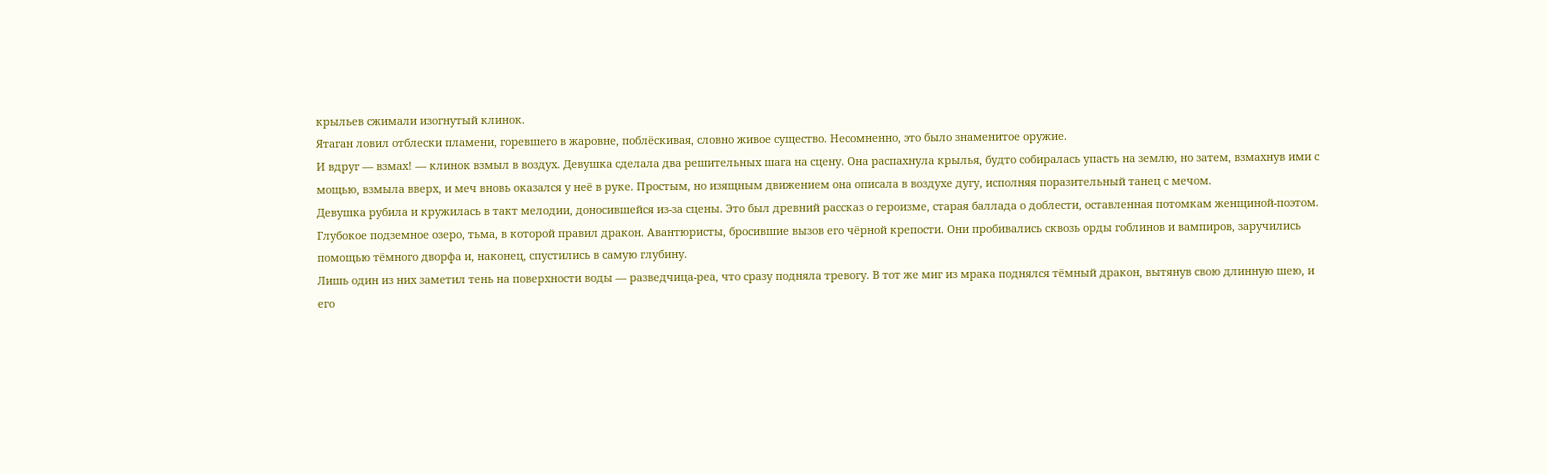крыльев сжимали изогнутый клинок.
Ятаган ловил отблески пламени, горевшего в жаровне, поблёскивая, словно живое существо. Несомненно, это было знаменитое оружие.
И вдруг — взмах! — клинок взмыл в воздух. Девушка сделала два решительных шага на сцену. Она распахнула крылья, будто собиралась упасть на землю, но затем, взмахнув ими с мощью, взмыла вверх, и меч вновь оказался у неё в руке. Простым, но изящным движением она описала в воздухе дугу, исполняя поразительный танец с мечом.
Девушка рубила и кружилась в такт мелодии, доносившейся из-за сцены. Это был древний рассказ о героизме, старая баллада о доблести, оставленная потомкам женщиной-поэтом. Глубокое подземное озеро, тьма, в которой правил дракон. Авантюристы, бросившие вызов его чёрной крепости. Они пробивались сквозь орды гоблинов и вампиров, заручились помощью тёмного дворфа и, наконец, спустились в самую глубину.
Лишь один из них заметил тень на поверхности воды — разведчица-реа, что сразу подняла тревогу. В тот же миг из мрака поднялся тёмный дракон, вытянув свою длинную шею, и его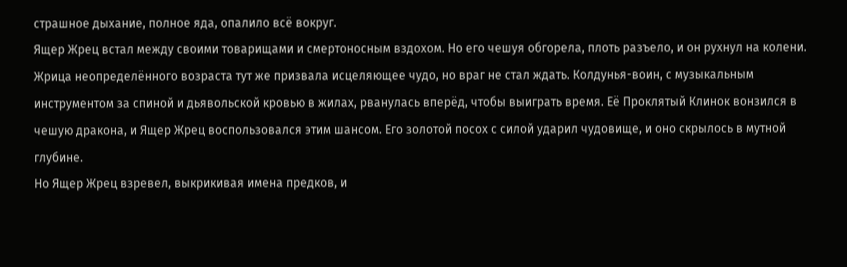страшное дыхание, полное яда, опалило всё вокруг.
Ящер Жрец встал между своими товарищами и смертоносным вздохом. Но его чешуя обгорела, плоть разъело, и он рухнул на колени. Жрица неопределённого возраста тут же призвала исцеляющее чудо, но враг не стал ждать. Колдунья-воин, с музыкальным инструментом за спиной и дьявольской кровью в жилах, рванулась вперёд, чтобы выиграть время. Её Проклятый Клинок вонзился в чешую дракона, и Ящер Жрец воспользовался этим шансом. Его золотой посох с силой ударил чудовище, и оно скрылось в мутной глубине.
Но Ящер Жрец взревел, выкрикивая имена предков, и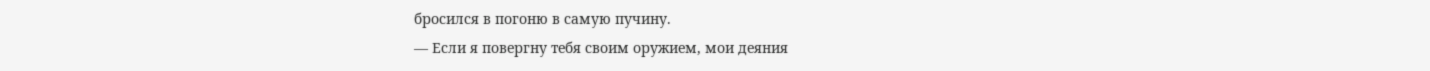бросился в погоню в самую пучину.
— Если я повергну тебя своим оружием, мои деяния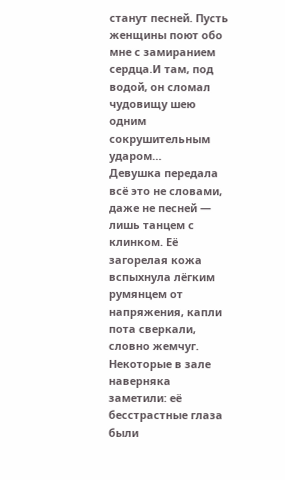станут песней. Пусть женщины поют обо мне с замиранием сердца.И там, под водой, он сломал чудовищу шею одним сокрушительным ударом…
Девушка передала всё это не словами, даже не песней — лишь танцем с клинком. Её загорелая кожа вспыхнула лёгким румянцем от напряжения, капли пота сверкали, словно жемчуг. Некоторые в зале наверняка заметили: её бесстрастные глаза были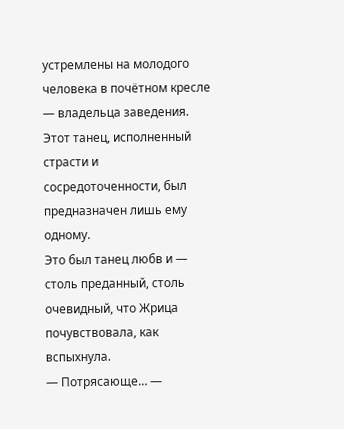устремлены на молодого человека в почётном кресле — владельца заведения. Этот танец, исполненный страсти и сосредоточенности, был предназначен лишь ему одному.
Это был танец любв и — столь преданный, столь очевидный, что Жрица почувствовала, как вспыхнула.
— Потрясающе… —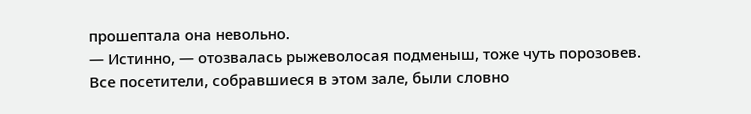прошептала она невольно.
— Истинно, — отозвалась рыжеволосая подменыш, тоже чуть порозовев.
Все посетители, собравшиеся в этом зале, были словно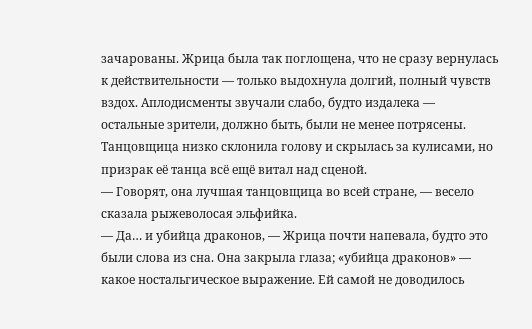зачарованы. Жрица была так поглощена, что не сразу вернулась к действительности — только выдохнула долгий, полный чувств вздох. Аплодисменты звучали слабо, будто издалека — остальные зрители, должно быть, были не менее потрясены.
Танцовщица низко склонила голову и скрылась за кулисами, но призрак её танца всё ещё витал над сценой.
— Говорят, она лучшая танцовщица во всей стране, — весело сказала рыжеволосая эльфийка.
— Да… и убийца драконов, — Жрица почти напевала, будто это были слова из сна. Она закрыла глаза; «убийца драконов» — какое ностальгическое выражение. Ей самой не доводилось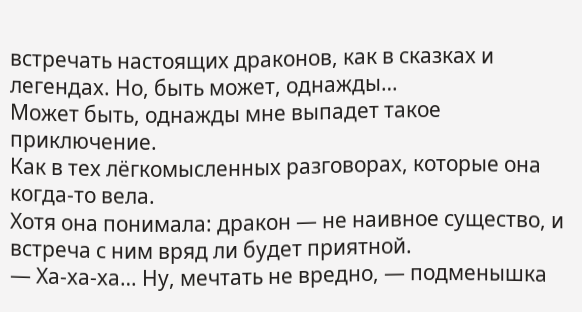встречать настоящих драконов, как в сказках и легендах. Но, быть может, однажды…
Может быть, однажды мне выпадет такое приключение.
Как в тех лёгкомысленных разговорах, которые она когда-то вела.
Хотя она понимала: дракон — не наивное существо, и встреча с ним вряд ли будет приятной.
— Ха-ха-ха… Ну, мечтать не вредно, — подменышка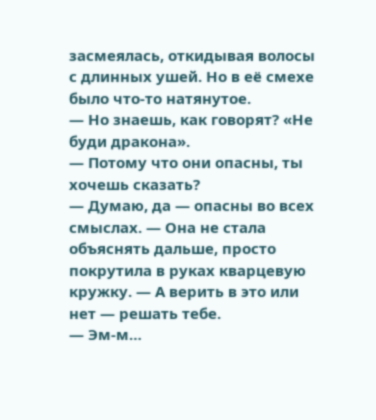засмеялась, откидывая волосы с длинных ушей. Но в её смехе было что-то натянутое.
— Но знаешь, как говорят? «Не буди дракона».
— Потому что они опасны, ты хочешь сказать?
— Думаю, да — опасны во всех смыслах. — Она не стала объяснять дальше, просто покрутила в руках кварцевую кружку. — А верить в это или нет — решать тебе.
— Эм-м…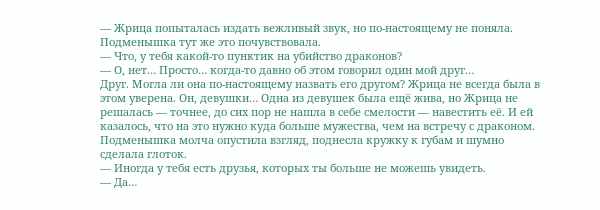— Жрица попыталась издать вежливый звук, но по-настоящему не поняла. Подменышка тут же это почувствовала.
— Что, у тебя какой-то пунктик на убийство драконов?
— О, нет… Просто… когда-то давно об этом говорил один мой друг…
Друг. Могла ли она по-настоящему назвать его другом? Жрица не всегда была в этом уверена. Он, девушки… Одна из девушек была ещё жива, но Жрица не решалась — точнее, до сих пор не нашла в себе смелости — навестить её. И ей казалось, что на это нужно куда больше мужества, чем на встречу с драконом.
Подменышка молча опустила взгляд, поднесла кружку к губам и шумно сделала глоток.
— Иногда у тебя есть друзья, которых ты больше не можешь увидеть.
— Да…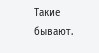Такие бывают.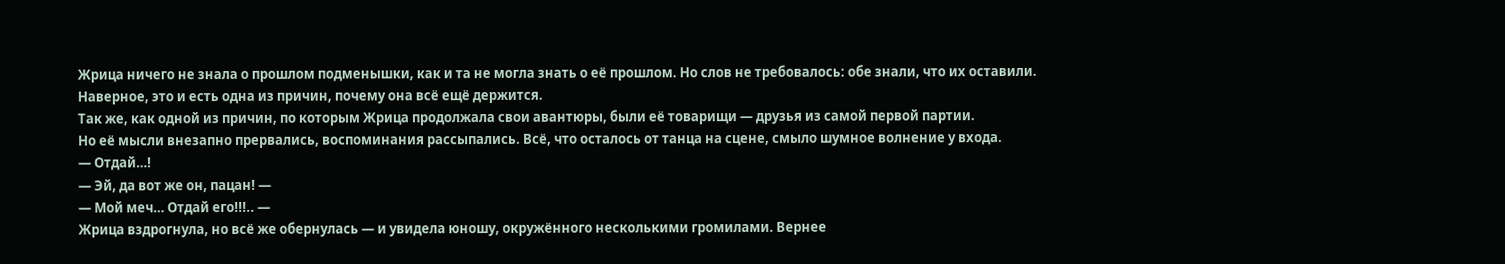Жрица ничего не знала о прошлом подменышки, как и та не могла знать о её прошлом. Но слов не требовалось: обе знали, что их оставили.
Наверное, это и есть одна из причин, почему она всё ещё держится.
Так же, как одной из причин, по которым Жрица продолжала свои авантюры, были её товарищи — друзья из самой первой партии.
Но её мысли внезапно прервались, воспоминания рассыпались. Всё, что осталось от танца на сцене, смыло шумное волнение у входа.
— Отдай…!
— Эй, да вот же он, пацан! —
— Мой меч… Отдай его!!!.. —
Жрица вздрогнула, но всё же обернулась — и увидела юношу, окружённого несколькими громилами. Вернее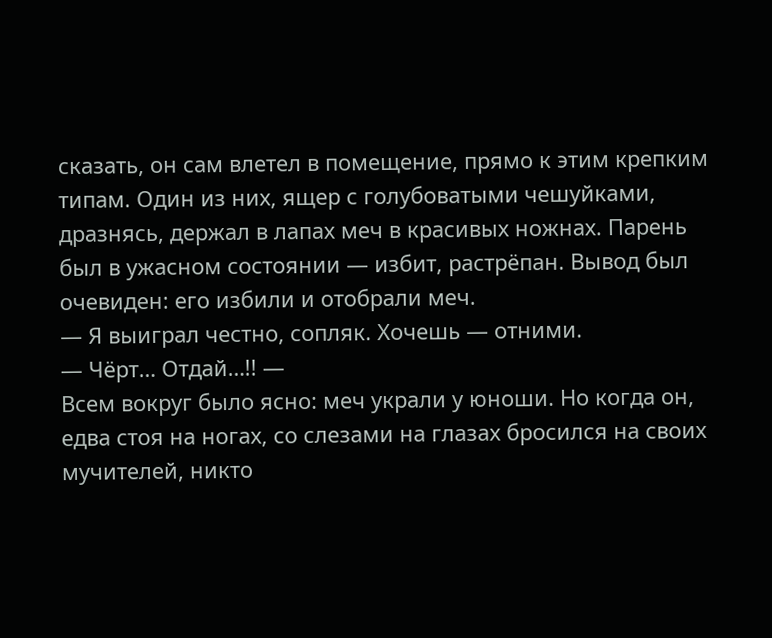сказать, он сам влетел в помещение, прямо к этим крепким типам. Один из них, ящер с голубоватыми чешуйками, дразнясь, держал в лапах меч в красивых ножнах. Парень был в ужасном состоянии — избит, растрёпан. Вывод был очевиден: его избили и отобрали меч.
— Я выиграл честно, сопляк. Хочешь — отними.
— Чёрт… Отдай…!! —
Всем вокруг было ясно: меч украли у юноши. Но когда он, едва стоя на ногах, со слезами на глазах бросился на своих мучителей, никто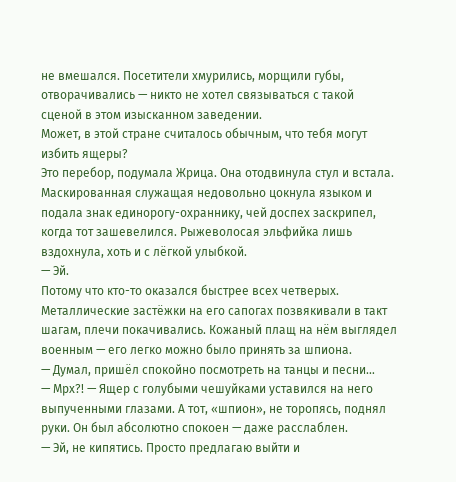не вмешался. Посетители хмурились, морщили губы, отворачивались — никто не хотел связываться с такой сценой в этом изысканном заведении.
Может, в этой стране считалось обычным, что тебя могут избить ящеры?
Это перебор, подумала Жрица. Она отодвинула стул и встала. Маскированная служащая недовольно цокнула языком и подала знак единорогу-охраннику, чей доспех заскрипел, когда тот зашевелился. Рыжеволосая эльфийка лишь вздохнула, хоть и с лёгкой улыбкой.
— Эй.
Потому что кто-то оказался быстрее всех четверых.
Металлические застёжки на его сапогах позвякивали в такт шагам, плечи покачивались. Кожаный плащ на нём выглядел военным — его легко можно было принять за шпиона.
— Думал, пришёл спокойно посмотреть на танцы и песни…
— Мрх?! — Ящер с голубыми чешуйками уставился на него выпученными глазами. А тот, «шпион», не торопясь, поднял руки. Он был абсолютно спокоен — даже расслаблен.
— Эй, не кипятись. Просто предлагаю выйти и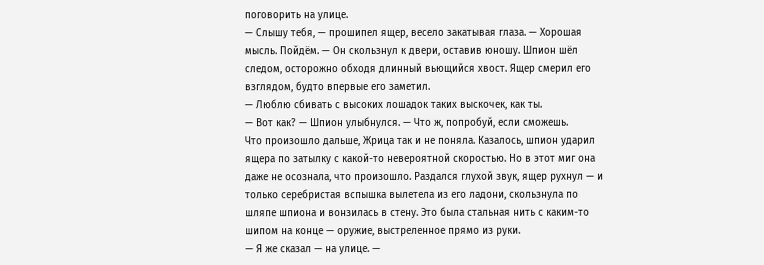поговорить на улице.
— Слышу тебя, — прошипел ящер, весело закатывая глаза. — Хорошая мысль. Пойдём. — Он скользнул к двери, оставив юношу. Шпион шёл следом, осторожно обходя длинный вьющийся хвост. Ящер смерил его взглядом, будто впервые его заметил.
— Люблю сбивать с высоких лошадок таких выскочек, как ты.
— Вот как? — Шпион улыбнулся. — Что ж, попробуй, если сможешь.
Что произошло дальше, Жрица так и не поняла. Казалось, шпион ударил ящера по затылку с какой-то невероятной скоростью. Но в этот миг она даже не осознала, что произошло. Раздался глухой звук, ящер рухнул — и только серебристая вспышка вылетела из его ладони, скользнула по шляпе шпиона и вонзилась в стену. Это была стальная нить с каким-то шипом на конце — оружие, выстреленное прямо из руки.
— Я же сказал — на улице. —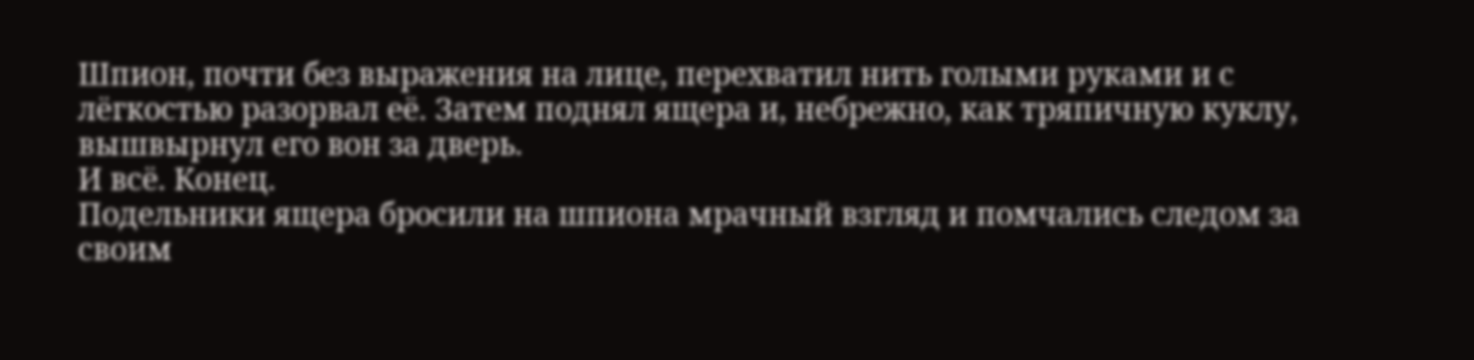Шпион, почти без выражения на лице, перехватил нить голыми руками и с лёгкостью разорвал её. Затем поднял ящера и, небрежно, как тряпичную куклу, вышвырнул его вон за дверь.
И всё. Конец.
Подельники ящера бросили на шпиона мрачный взгляд и помчались следом за своим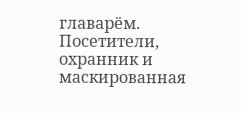главарём. Посетители, охранник и маскированная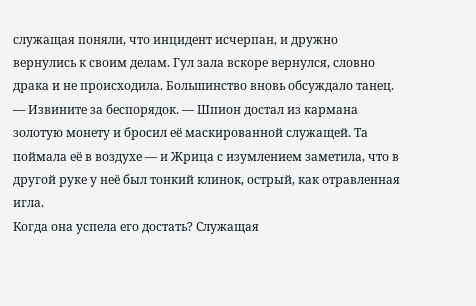служащая поняли, что инцидент исчерпан, и дружно вернулись к своим делам. Гул зала вскоре вернулся, словно драка и не происходила. Большинство вновь обсуждало танец.
— Извините за беспорядок. — Шпион достал из кармана золотую монету и бросил её маскированной служащей. Та поймала её в воздухе — и Жрица с изумлением заметила, что в другой руке у неё был тонкий клинок, острый, как отравленная игла.
Когда она успела его достать? Служащая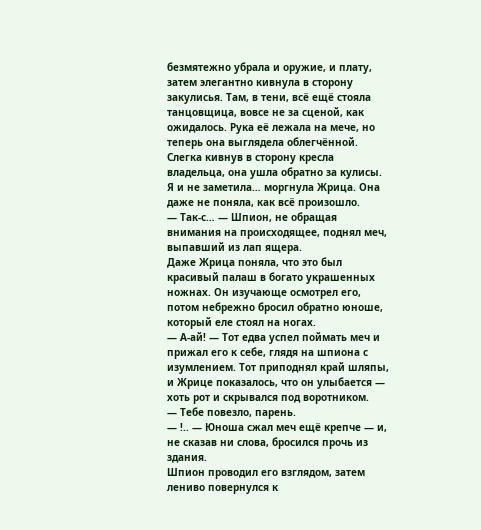безмятежно убрала и оружие, и плату, затем элегантно кивнула в сторону закулисья. Там, в тени, всё ещё стояла танцовщица, вовсе не за сценой, как ожидалось. Рука её лежала на мече, но теперь она выглядела облегчённой. Слегка кивнув в сторону кресла владельца, она ушла обратно за кулисы.
Я и не заметила… моргнула Жрица. Она даже не поняла, как всё произошло.
— Так-с… — Шпион, не обращая внимания на происходящее, поднял меч, выпавший из лап ящера.
Даже Жрица поняла, что это был красивый палаш в богато украшенных ножнах. Он изучающе осмотрел его, потом небрежно бросил обратно юноше, который еле стоял на ногах.
— А-ай! — Тот едва успел поймать меч и прижал его к себе, глядя на шпиона с изумлением. Тот приподнял край шляпы, и Жрице показалось, что он улыбается — хоть рот и скрывался под воротником.
— Тебе повезло, парень.
— !.. — Юноша сжал меч ещё крепче — и, не сказав ни слова, бросился прочь из здания.
Шпион проводил его взглядом, затем лениво повернулся к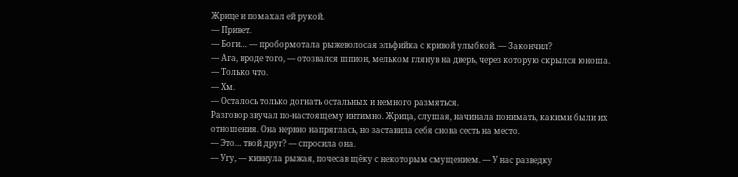Жрице и помахал ей рукой.
— Привет.
— Боги… — пробормотала рыжеволосая эльфийка с кривой улыбкой. — Закончил?
— Ага, вроде того, — отозвался шпион, мельком глянув на дверь, через которую скрылся юноша. — Только что.
— Хм.
— Осталось только догнать остальных и немного размяться.
Разговор звучал по-настоящему интимно. Жрица, слушая, начинала понимать, какими были их отношения. Она нервно напряглась, но заставила себя снова сесть на место.
— Это… твой друг? — спросила она.
— Угу, — кивнула рыжая, почесав щёку с некоторым смущением. — У нас разведку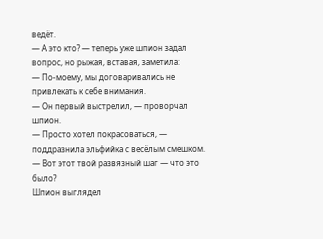ведёт.
— А это кто? — теперь уже шпион задал вопрос, но рыжая, вставая, заметила:
— По-моему, мы договаривались не привлекать к себе внимания.
— Он первый выстрелил, — проворчал шпион.
— Просто хотел покрасоваться, — поддразнила эльфийка с весёлым смешком. — Вот этот твой развязный шаг — что это было?
Шпион выглядел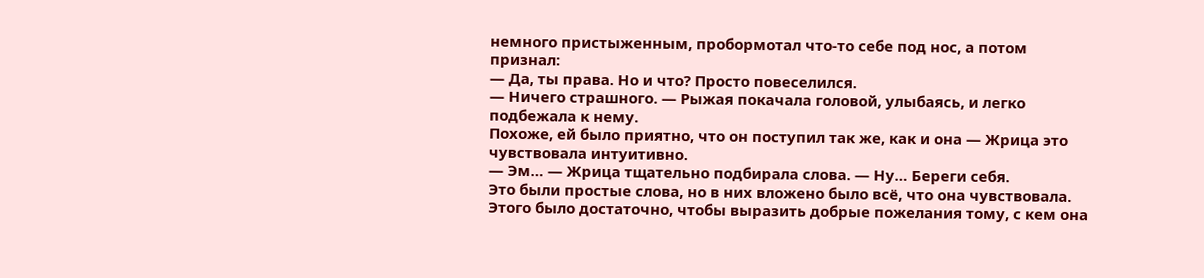немного пристыженным, пробормотал что-то себе под нос, а потом признал:
— Да, ты права. Но и что? Просто повеселился.
— Ничего страшного. — Рыжая покачала головой, улыбаясь, и легко подбежала к нему.
Похоже, ей было приятно, что он поступил так же, как и она — Жрица это чувствовала интуитивно.
— Эм… — Жрица тщательно подбирала слова. — Ну… Береги себя.
Это были простые слова, но в них вложено было всё, что она чувствовала. Этого было достаточно, чтобы выразить добрые пожелания тому, с кем она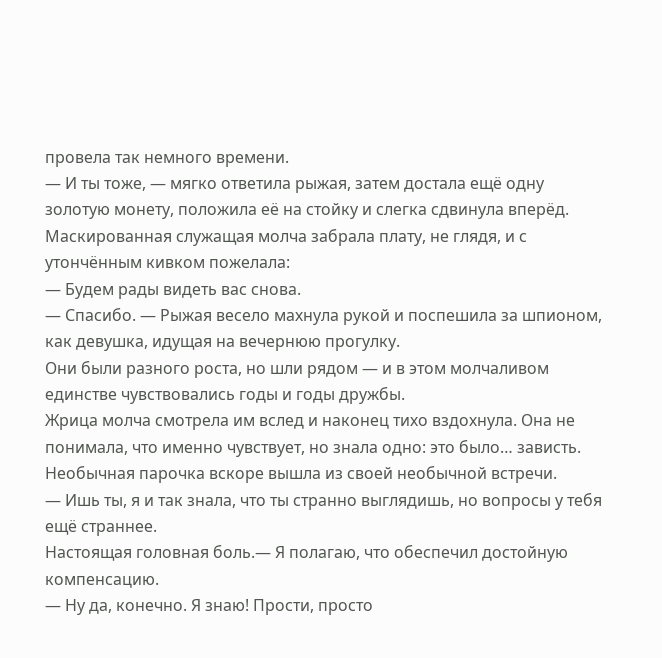провела так немного времени.
— И ты тоже, — мягко ответила рыжая, затем достала ещё одну золотую монету, положила её на стойку и слегка сдвинула вперёд. Маскированная служащая молча забрала плату, не глядя, и с утончённым кивком пожелала:
— Будем рады видеть вас снова.
— Спасибо. — Рыжая весело махнула рукой и поспешила за шпионом, как девушка, идущая на вечернюю прогулку.
Они были разного роста, но шли рядом — и в этом молчаливом единстве чувствовались годы и годы дружбы.
Жрица молча смотрела им вслед и наконец тихо вздохнула. Она не понимала, что именно чувствует, но знала одно: это было… зависть.
Необычная парочка вскоре вышла из своей необычной встречи.
— Ишь ты, я и так знала, что ты странно выглядишь, но вопросы у тебя ещё страннее.
Настоящая головная боль.— Я полагаю, что обеспечил достойную компенсацию.
— Ну да, конечно. Я знаю! Прости, просто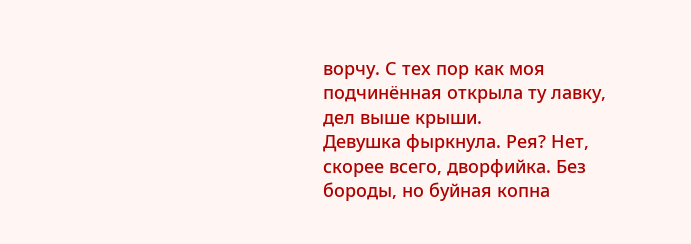ворчу. С тех пор как моя подчинённая открыла ту лавку, дел выше крыши.
Девушка фыркнула. Рея? Нет, скорее всего, дворфийка. Без бороды, но буйная копна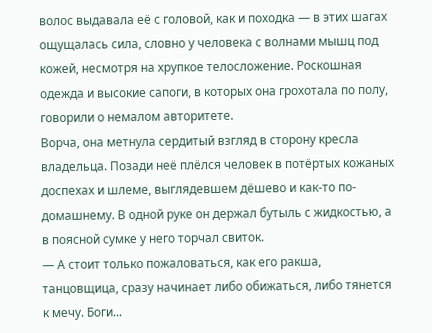волос выдавала её с головой, как и походка — в этих шагах ощущалась сила, словно у человека с волнами мышц под кожей, несмотря на хрупкое телосложение. Роскошная одежда и высокие сапоги, в которых она грохотала по полу, говорили о немалом авторитете.
Ворча, она метнула сердитый взгляд в сторону кресла владельца. Позади неё плёлся человек в потёртых кожаных доспехах и шлеме, выглядевшем дёшево и как-то по-домашнему. В одной руке он держал бутыль с жидкостью, а в поясной сумке у него торчал свиток.
— А стоит только пожаловаться, как его ракша, танцовщица, сразу начинает либо обижаться, либо тянется к мечу. Боги...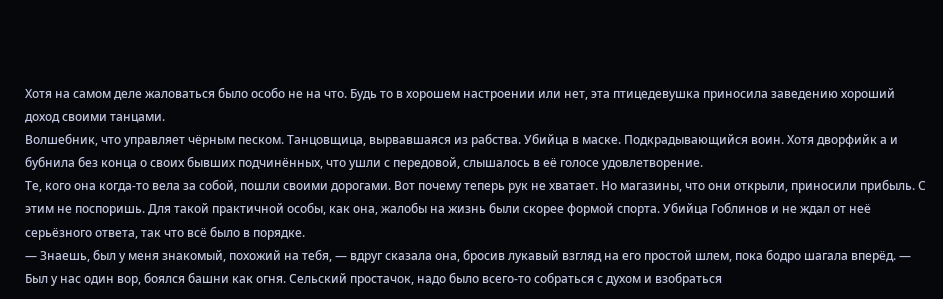Хотя на самом деле жаловаться было особо не на что. Будь то в хорошем настроении или нет, эта птицедевушка приносила заведению хороший доход своими танцами.
Волшебник, что управляет чёрным песком. Танцовщица, вырвавшаяся из рабства. Убийца в маске. Подкрадывающийся воин. Хотя дворфийк а и бубнила без конца о своих бывших подчинённых, что ушли с передовой, слышалось в её голосе удовлетворение.
Те, кого она когда-то вела за собой, пошли своими дорогами. Вот почему теперь рук не хватает. Но магазины, что они открыли, приносили прибыль. С этим не поспоришь. Для такой практичной особы, как она, жалобы на жизнь были скорее формой спорта. Убийца Гоблинов и не ждал от неё серьёзного ответа, так что всё было в порядке.
— Знаешь, был у меня знакомый, похожий на тебя, — вдруг сказала она, бросив лукавый взгляд на его простой шлем, пока бодро шагала вперёд. — Был у нас один вор, боялся башни как огня. Сельский простачок, надо было всего-то собраться с духом и взобраться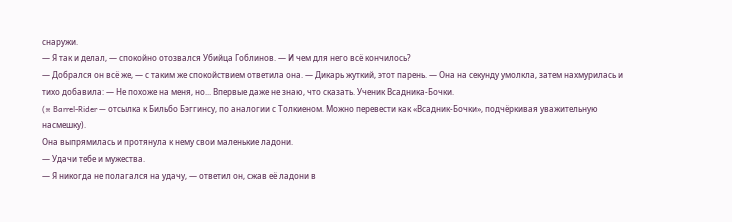снаружи.
— Я так и делал, — спокойно отозвался Убийца Гоблинов. — И чем для него всё кончилось?
— Добрался он всё же, — с таким же спокойствием ответила она. — Дикарь жуткий, этот парень. — Она на секунду умолкла, затем нахмурилась и тихо добавила: — Не похоже на меня, но... Впервые даже не знаю, что сказать. Ученик Всадника-Бочки.
(※ Barrel-Rider — отсылка к Бильбо Бэггинсу, по аналогии с Толкиеном. Можно перевести как «Всадник-Бочки», подчёркивая уважительную насмешку).
Она выпрямилась и протянула к нему свои маленькие ладони.
— Удачи тебе и мужества.
— Я никогда не полагался на удачу, — ответил он, сжав её ладони в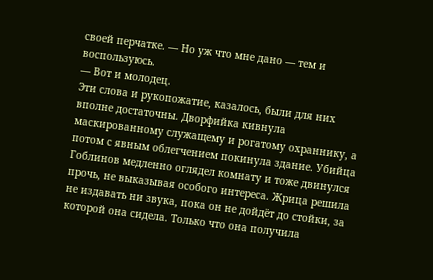своей перчатке. — Но уж что мне дано — тем и воспользуюсь.
— Вот и молодец.
Эти слова и рукопожатие, казалось, были для них вполне достаточны. Дворфийка кивнула маскированному служащему и рогатому охраннику, а потом с явным облегчением покинула здание. Убийца Гоблинов медленно оглядел комнату и тоже двинулся прочь, не выказывая особого интереса. Жрица решила не издавать ни звука, пока он не дойдёт до стойки, за которой она сидела. Только что она получила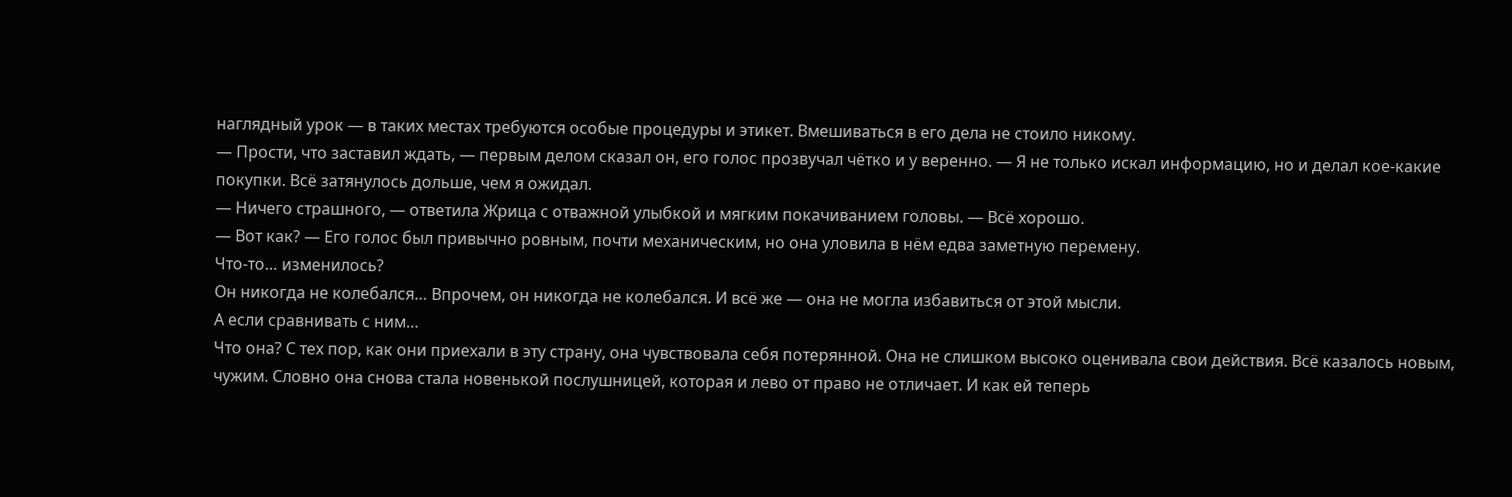наглядный урок — в таких местах требуются особые процедуры и этикет. Вмешиваться в его дела не стоило никому.
— Прости, что заставил ждать, — первым делом сказал он, его голос прозвучал чётко и у веренно. — Я не только искал информацию, но и делал кое-какие покупки. Всё затянулось дольше, чем я ожидал.
— Ничего страшного, — ответила Жрица с отважной улыбкой и мягким покачиванием головы. — Всё хорошо.
— Вот как? — Его голос был привычно ровным, почти механическим, но она уловила в нём едва заметную перемену.
Что-то… изменилось?
Он никогда не колебался… Впрочем, он никогда не колебался. И всё же — она не могла избавиться от этой мысли.
А если сравнивать с ним…
Что она? С тех пор, как они приехали в эту страну, она чувствовала себя потерянной. Она не слишком высоко оценивала свои действия. Всё казалось новым, чужим. Словно она снова стала новенькой послушницей, которая и лево от право не отличает. И как ей теперь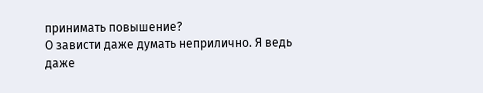принимать повышение?
О зависти даже думать неприлично. Я ведь даже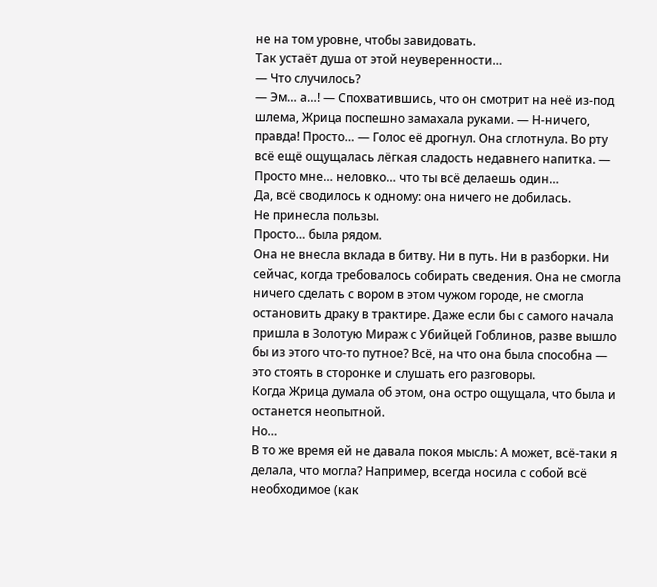не на том уровне, чтобы завидовать.
Так устаёт душа от этой неуверенности…
— Что случилось?
— Эм… а…! — Спохватившись, что он смотрит на неё из-под шлема, Жрица поспешно замахала руками. — Н-ничего, правда! Просто… — Голос её дрогнул. Она сглотнула. Во рту всё ещё ощущалась лёгкая сладость недавнего напитка. — Просто мне… неловко… что ты всё делаешь один…
Да, всё сводилось к одному: она ничего не добилась.
Не принесла пользы.
Просто… была рядом.
Она не внесла вклада в битву. Ни в путь. Ни в разборки. Ни сейчас, когда требовалось собирать сведения. Она не смогла ничего сделать с вором в этом чужом городе, не смогла остановить драку в трактире. Даже если бы с самого начала пришла в Золотую Мираж с Убийцей Гоблинов, разве вышло бы из этого что-то путное? Всё, на что она была способна — это стоять в сторонке и слушать его разговоры.
Когда Жрица думала об этом, она остро ощущала, что была и останется неопытной.
Но…
В то же время ей не давала покоя мысль: А может, всё-таки я делала, что могла? Например, всегда носила с собой всё необходимое (как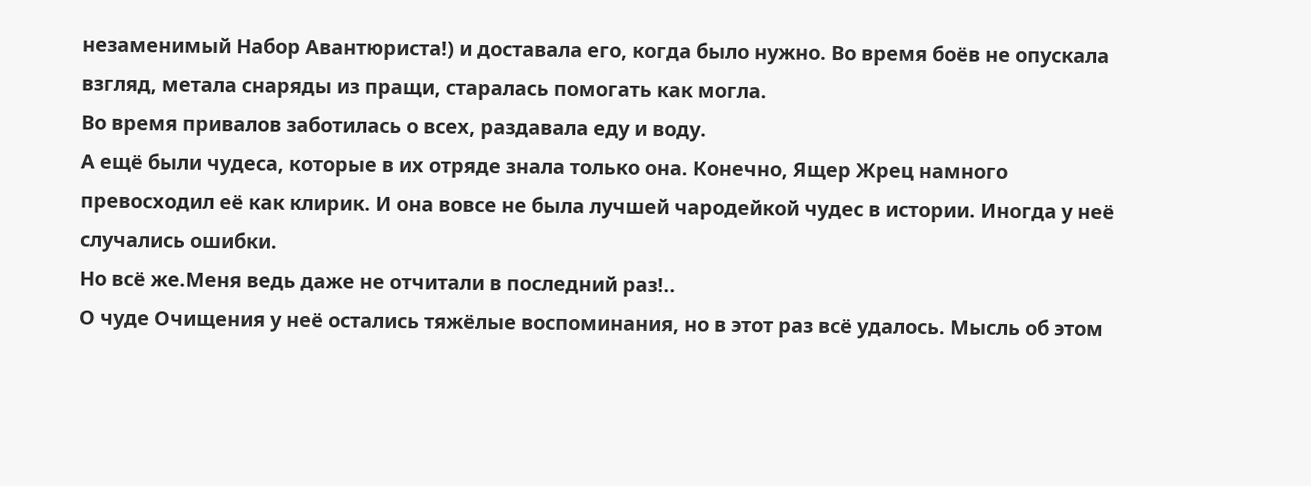незаменимый Набор Авантюриста!) и доставала его, когда было нужно. Во время боёв не опускала взгляд, метала снаряды из пращи, старалась помогать как могла.
Во время привалов заботилась о всех, раздавала еду и воду.
А ещё были чудеса, которые в их отряде знала только она. Конечно, Ящер Жрец намного превосходил её как клирик. И она вовсе не была лучшей чародейкой чудес в истории. Иногда у неё случались ошибки.
Но всё же.Меня ведь даже не отчитали в последний раз!..
О чуде Очищения у неё остались тяжёлые воспоминания, но в этот раз всё удалось. Мысль об этом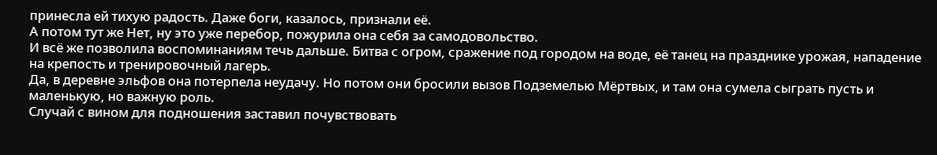принесла ей тихую радость. Даже боги, казалось, признали её.
А потом тут же Нет, ну это уже перебор, пожурила она себя за самодовольство.
И всё же позволила воспоминаниям течь дальше. Битва с огром, сражение под городом на воде, её танец на празднике урожая, нападение на крепость и тренировочный лагерь.
Да, в деревне эльфов она потерпела неудачу. Но потом они бросили вызов Подземелью Мёртвых, и там она сумела сыграть пусть и маленькую, но важную роль.
Случай с вином для подношения заставил почувствовать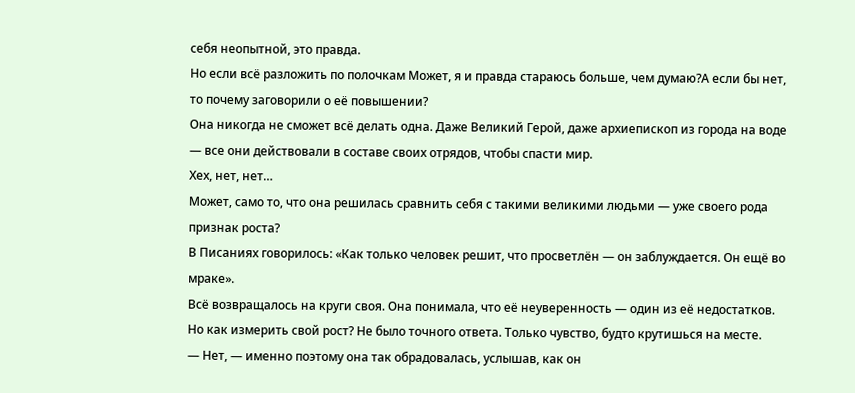себя неопытной, это правда.
Но если всё разложить по полочкам Может, я и правда стараюсь больше, чем думаю?А если бы нет, то почему заговорили о её повышении?
Она никогда не сможет всё делать одна. Даже Великий Герой, даже архиепископ из города на воде — все они действовали в составе своих отрядов, чтобы спасти мир.
Хех, нет, нет…
Может, само то, что она решилась сравнить себя с такими великими людьми — уже своего рода признак роста?
В Писаниях говорилось: «Как только человек решит, что просветлён — он заблуждается. Он ещё во мраке».
Всё возвращалось на круги своя. Она понимала, что её неуверенность — один из её недостатков. Но как измерить свой рост? Не было точного ответа. Только чувство, будто крутишься на месте.
— Нет, — именно поэтому она так обрадовалась, услышав, как он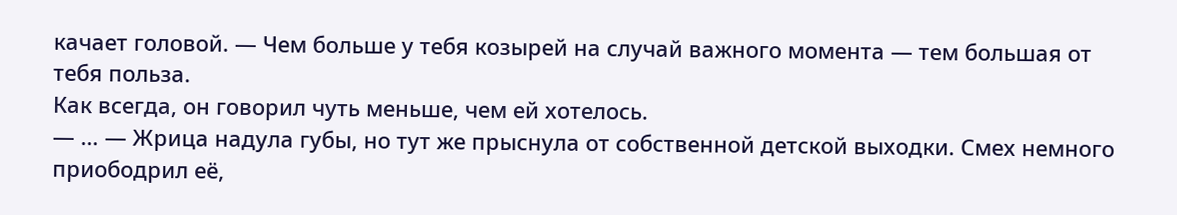качает головой. — Чем больше у тебя козырей на случай важного момента — тем большая от тебя польза.
Как всегда, он говорил чуть меньше, чем ей хотелось.
— … — Жрица надула губы, но тут же прыснула от собственной детской выходки. Смех немного приободрил её,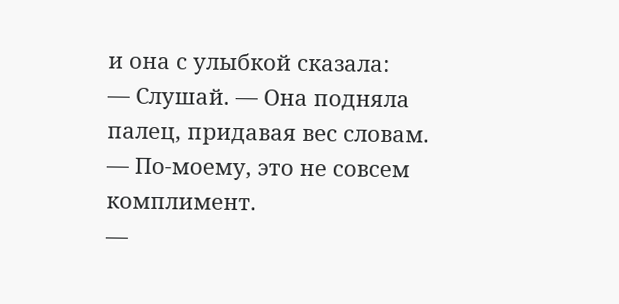и она с улыбкой сказала:
— Слушай. — Она подняла палец, придавая вес словам. — По-моему, это не совсем комплимент.
—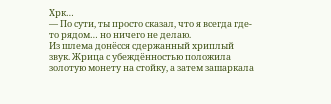Хрк…
— По сути, ты просто сказал, что я всегда где-то рядом… но ничего не делаю.
Из шлема донёсся сдержанный хриплый звук. Жрица с убеждённостью положила золотую монету на стойку, а затем зашаркала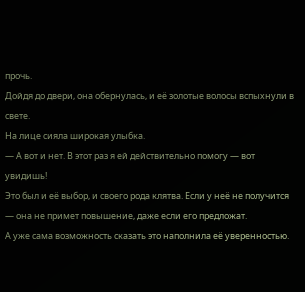прочь.
Дойдя до двери, она обернулась, и её золотые волосы вспыхнули в свете.
На лице сияла широкая улыбка.
— А вот и нет. В этот раз я ей действительно помогу — вот увидишь!
Это был и её выбор, и своего рода клятва. Если у неё не получится — она не примет повышение, даже если его предложат.
А уже сама возможность сказать это наполнила её уверенностью.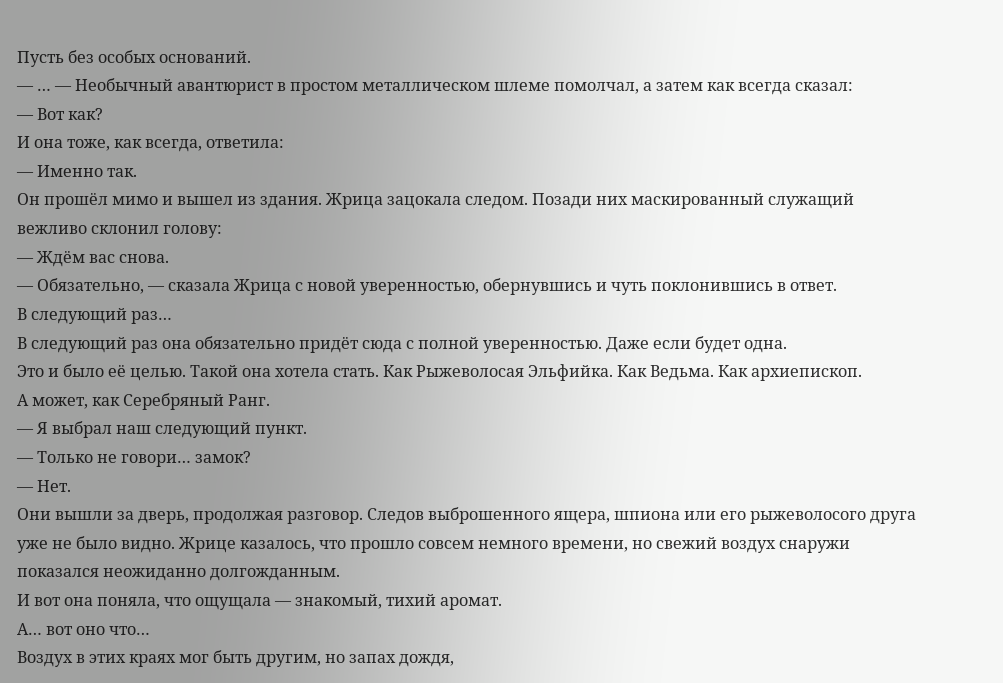Пусть без особых оснований.
— … — Необычный авантюрист в простом металлическом шлеме помолчал, а затем как всегда сказал:
— Вот как?
И она тоже, как всегда, ответила:
— Именно так.
Он прошёл мимо и вышел из здания. Жрица зацокала следом. Позади них маскированный служащий вежливо склонил голову:
— Ждём вас снова.
— Обязательно, — сказала Жрица с новой уверенностью, обернувшись и чуть поклонившись в ответ.
В следующий раз…
В следующий раз она обязательно придёт сюда с полной уверенностью. Даже если будет одна.
Это и было её целью. Такой она хотела стать. Как Рыжеволосая Эльфийка. Как Ведьма. Как архиепископ.
А может, как Серебряный Ранг.
— Я выбрал наш следующий пункт.
— Только не говори… замок?
— Нет.
Они вышли за дверь, продолжая разговор. Следов выброшенного ящера, шпиона или его рыжеволосого друга уже не было видно. Жрице казалось, что прошло совсем немного времени, но свежий воздух снаружи показался неожиданно долгожданным.
И вот она поняла, что ощущала — знакомый, тихий аромат.
А… вот оно что…
Воздух в этих краях мог быть другим, но запах дождя,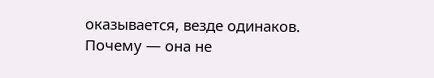оказывается, везде одинаков.
Почему — она не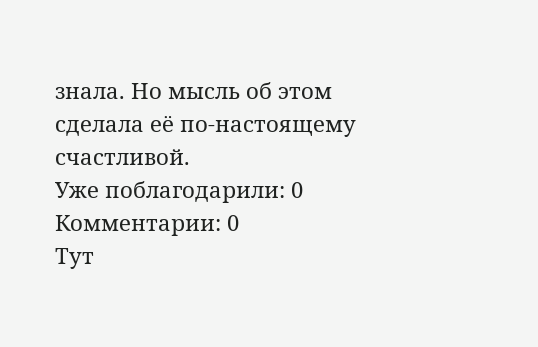знала. Но мысль об этом сделала её по-настоящему счастливой.
Уже поблагодарили: 0
Комментарии: 0
Тут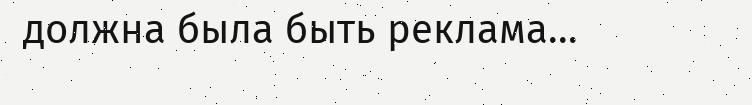должна была быть реклама...